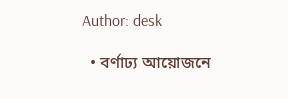Author: desk

  • বর্ণাঢ্য আয়োজনে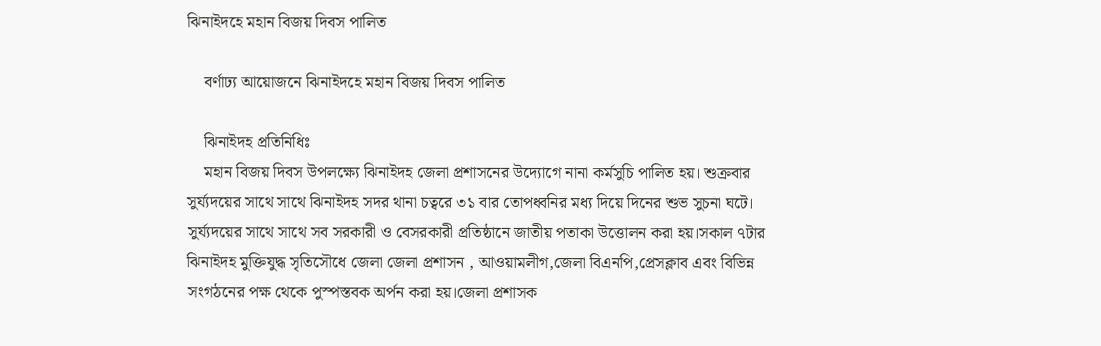ঝিনাইদহে মহান বিজয় দিবস পালিত

    বর্ণাঢ্য আয়োজনে ঝিনাইদহে মহান বিজয় দিবস পালিত

    ঝিনাইদহ প্রতিনিধিঃ
    মহান বিজয় দিবস উপলক্ষ্যে ঝিনাইদহ জেলা প্রশাসনের উদ্যোগে নানা কর্মসুচি পালিত হয়। শুক্রবার সুর্য্যদয়ের সাথে সাথে ঝিনাইদহ সদর থানা চত্বরে ৩১ বার তোপধ্বনির মধ্য দিয়ে দিনের শুভ সুচনা ঘটে। সুর্য্যদয়ের সাথে সাথে সব সরকারী ও বেসরকারী প্রতিষ্ঠানে জাতীয় পতাকা উত্তোলন করা হয়।সকাল ৭টার ঝিনাইদহ মুক্তিযুদ্ধ সৃতিসৌধে জেলা জেলা প্রশাসন , আওয়ামলীগ,জেলা বিএনপি,প্রেসক্লাব এবং বিভিন্ন সংগঠনের পক্ষ থেকে পুস্পস্তবক অর্পন করা হয়।জেলা প্রশাসক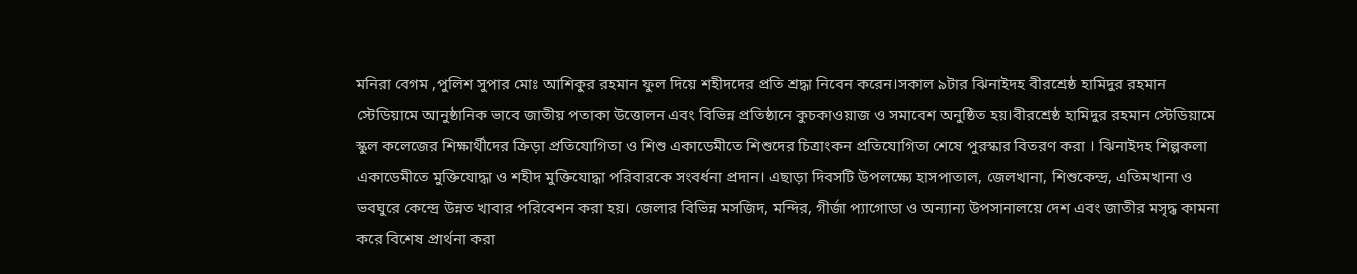মনিরা বেগম ,পুলিশ সুপার মোঃ আশিকুর রহমান ফুল দিয়ে শহীদদের প্রতি শ্রদ্ধা নিবেন করেন।সকাল ৯টার ঝিনাইদহ বীরশ্রেষ্ঠ হামিদুর রহমান স্টেডিয়ামে আনুষ্ঠানিক ভাবে জাতীয় পতাকা উত্তোলন এবং বিভিন্ন প্রতিষ্ঠানে কুচকাওয়াজ ও সমাবেশ অনুষ্ঠিত হয়।বীরশ্রেষ্ঠ হামিদুর রহমান স্টেডিয়ামে স্কুল কলেজের শিক্ষার্থীদের ক্রিড়া প্রতিযোগিতা ও শিশু একাডেমীতে শিশুদের চিত্রাংকন প্রতিযোগিতা শেষে পুরস্কার বিতরণ করা । ঝিনাইদহ শিল্পকলা একাডেমীতে মুক্তিযোদ্ধা ও শহীদ মুক্তিযোদ্ধা পরিবারকে সংবর্ধনা প্রদান। এছাড়া দিবসটি উপলক্ষ্যে হাসপাতাল, জেলখানা, শিশুকেন্দ্র, এতিমখানা ও ভবঘুরে কেন্দ্রে উন্নত খাবার পরিবেশন করা হয়। জেলার বিভিন্ন মসজিদ, মন্দির, গীর্জা প্যাগোডা ও অন্যান্য উপসানালয়ে দেশ এবং জাতীর মসৃদ্ধ কামনা করে বিশেষ প্রার্থনা করা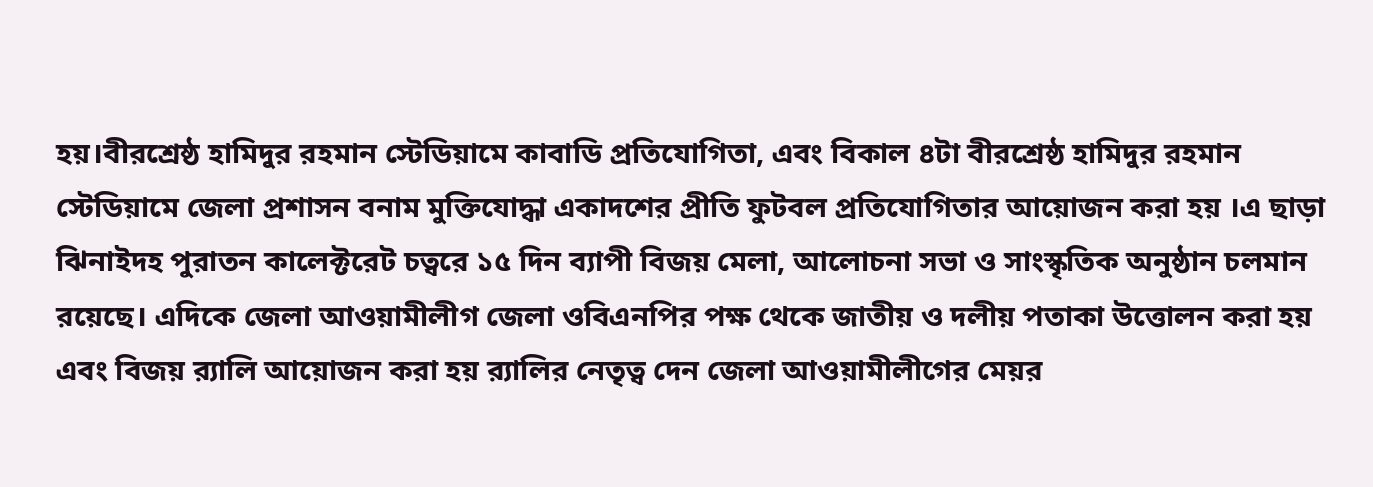হয়।বীরশ্রেষ্ঠ হামিদুর রহমান স্টেডিয়ামে কাবাডি প্রতিযোগিতা, এবং বিকাল ৪টা বীরশ্রেষ্ঠ হামিদুর রহমান স্টেডিয়ামে জেলা প্রশাসন বনাম মুক্তিযোদ্ধা একাদশের প্রীতি ফুটবল প্রতিযোগিতার আয়োজন করা হয় ।এ ছাড়া ঝিনাইদহ পুরাতন কালেক্টরেট চত্বরে ১৫ দিন ব্যাপী বিজয় মেলা, আলোচনা সভা ও সাংস্কৃতিক অনুষ্ঠান চলমান রয়েছে। এদিকে জেলা আওয়ামীলীগ জেলা ওবিএনপির পক্ষ থেকে জাতীয় ও দলীয় পতাকা উত্তোলন করা হয় এবং বিজয় র‌্যালি আয়োজন করা হয় র‌্যালির নেতৃত্ব দেন জেলা আওয়ামীলীগের মেয়র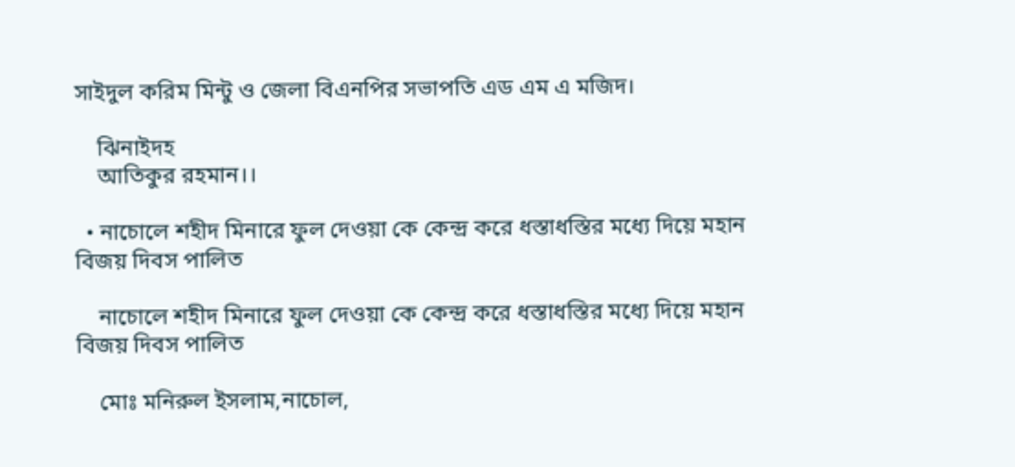সাইদুল করিম মিন্টু ও জেলা বিএনপির সভাপতি এড এম এ মজিদ।

    ঝিনাইদহ
    আতিকুর রহমান।।

  • নাচোলে শহীদ মিনারে ফুল দেওয়া কে কেন্দ্র করে ধস্তাধস্তির মধ্যে দিয়ে মহান বিজয় দিবস পালিত

    নাচোলে শহীদ মিনারে ফুল দেওয়া কে কেন্দ্র করে ধস্তাধস্তির মধ্যে দিয়ে মহান বিজয় দিবস পালিত

    মোঃ মনিরুল ইসলাম,নাচোল,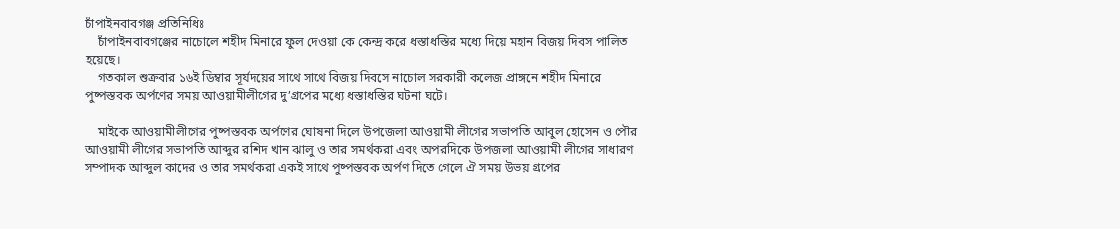চাঁপাইনবাবগঞ্জ প্রতিনিধিঃ
    চাঁপাইনবাবগঞ্জের নাচোলে শহীদ মিনারে ফুল দেওয়া কে কেন্দ্র করে ধস্তাধস্তির মধ্যে দিয়ে মহান বিজয় দিবস পালিত হয়েছে।
    গতকাল শুক্রবার ১৬ই ডিম্বার সূর্যদয়ের সাথে সাথে বিজয় দিবসে নাচোল সরকারী কলেজ প্রাঙ্গনে শহীদ মিনারে পুষ্পস্তবক অর্পণের সময় আওয়ামীলীগের দু’গ্রপের মধ্যে ধস্তাধস্তির ঘটনা ঘটে।

    মাইকে আওয়ামীলীগের পুষ্পস্তবক অর্পণের ঘোষনা দিলে উপজেলা আওয়ামী লীগের সভাপতি আবুল হোসেন ও পৌর আওয়ামী লীগের সভাপতি আব্দুর রশিদ খান ঝালু ও তার সমর্থকরা এবং অপরদিকে উপজলা আওয়ামী লীগের সাধারণ সম্পাদক আব্দুল কাদের ও তার সমর্থকরা একই সাথে পুষ্পস্তবক অর্পণ দিতে গেলে ঐ সময় উভয় গ্রপের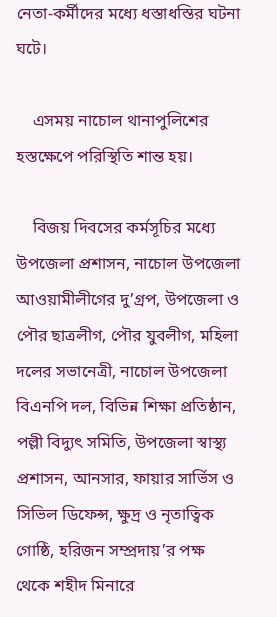নেতা-কর্মীদের মধ্যে ধস্তাধস্তির ঘটনা ঘটে।

    এসময় নাচোল থানাপুলিশের হস্তক্ষেপে পরিস্থিতি শান্ত হয়।

    বিজয় দিবসের কর্মসূচির মধ্যে উপজেলা প্রশাসন, নাচোল উপজেলা আওয়ামীলীগের দু’গ্রপ, উপজেলা ও পৌর ছাত্রলীগ, পৌর যুবলীগ, মহিলা দলের সভানেত্রী, নাচোল উপজেলা বিএনপি দল, বিভিন্ন শিক্ষা প্রতিষ্ঠান, পল্লী বিদ্যুৎ সমিতি, উপজেলা স্বাস্থ্য প্রশাসন, আনসার, ফায়ার সার্ভিস ও সিভিল ডিফেন্স, ক্ষুদ্র ও নৃতাত্বিক গোষ্ঠি, হরিজন সম্প্রদায়’র পক্ষ থেকে শহীদ মিনারে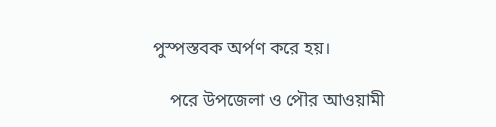পুস্পস্তবক অর্পণ করে হয়।

    পরে উপজেলা ও পৌর আওয়ামী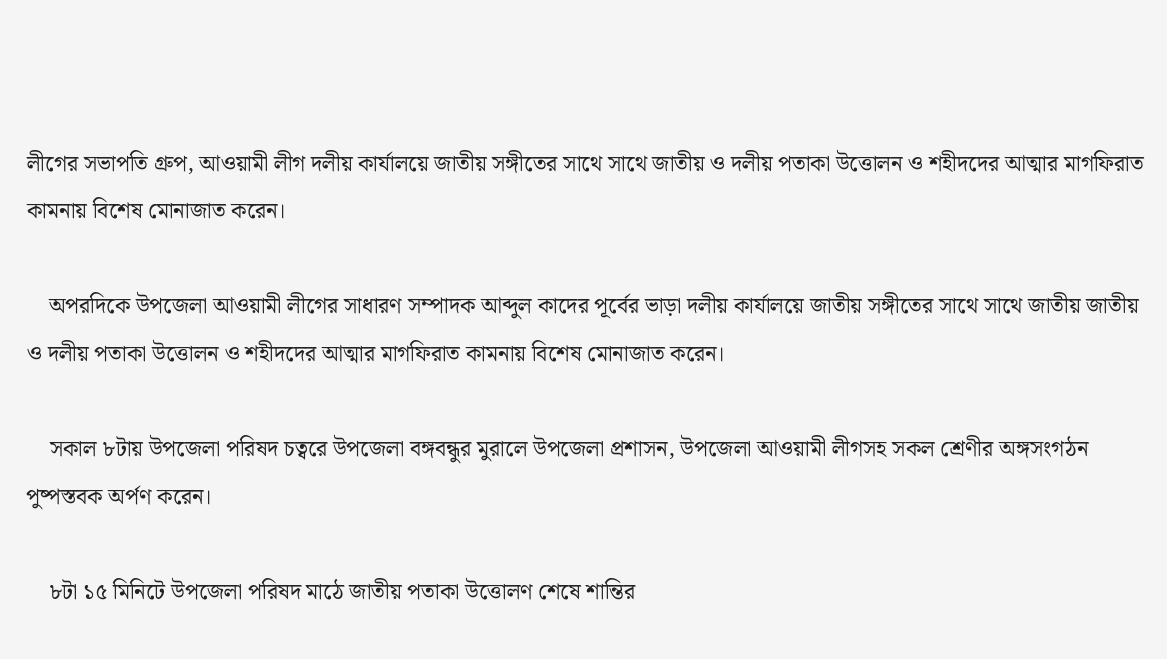লীগের সভাপতি গ্রুপ, আওয়ামী লীগ দলীয় কার্যালয়ে জাতীয় সঙ্গীতের সাথে সাথে জাতীয় ও দলীয় পতাকা উত্তোলন ও শহীদদের আত্মার মাগফিরাত কামনায় বিশেষ মোনাজাত করেন।

    অপরদিকে উপজেলা আওয়ামী লীগের সাধারণ সম্পাদক আব্দুল কাদের পূর্বের ভাড়া দলীয় কার্যালয়ে জাতীয় সঙ্গীতের সাথে সাথে জাতীয় জাতীয় ও দলীয় পতাকা উত্তোলন ও শহীদদের আত্মার মাগফিরাত কামনায় বিশেষ মোনাজাত করেন।

    সকাল ৮টায় উপজেলা পরিষদ চত্বরে উপজেলা বঙ্গবন্ধুর মুরালে উপজেলা প্রশাসন, উপজেলা আওয়ামী লীগসহ সকল শ্রেণীর অঙ্গসংগঠন পুষ্পস্তবক অর্পণ করেন।

    ৮টা ১৫ মিনিটে উপজেলা পরিষদ মাঠে জাতীয় পতাকা উত্তোলণ শেষে শান্তির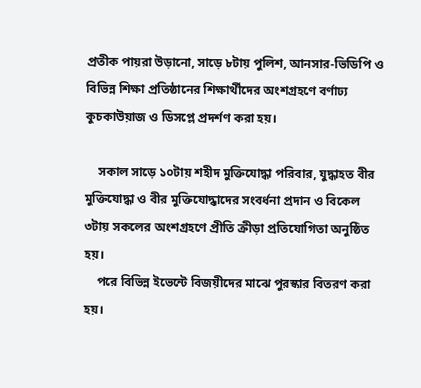প্রতীক পায়রা উড়ানো, সাড়ে ৮টায় পুলিশ, আনসার-ভিডিপি ও বিভিন্ন শিক্ষা প্রতিষ্ঠানের শিক্ষার্থীদের অংশগ্রহণে বর্ণাঢ্য কুচকাউয়াজ ও ডিসপ্লে প্রদর্শণ করা হয়।

    সকাল সাড়ে ১০টায় শহীদ মুক্তিযোদ্ধা পরিবার, যুদ্ধাহত বীর মুক্তিযোদ্ধা ও বীর মুক্তিযোদ্ধাদের সংবর্ধনা প্রদান ও বিকেল ৩টায় সকলের অংশগ্রহণে প্রীতি ক্রীড়া প্রতিযোগিতা অনুষ্ঠিত হয়।
    পরে বিভিন্ন ইভেন্টে বিজয়ীদের মাঝে পুরস্কার বিতরণ করা হয়।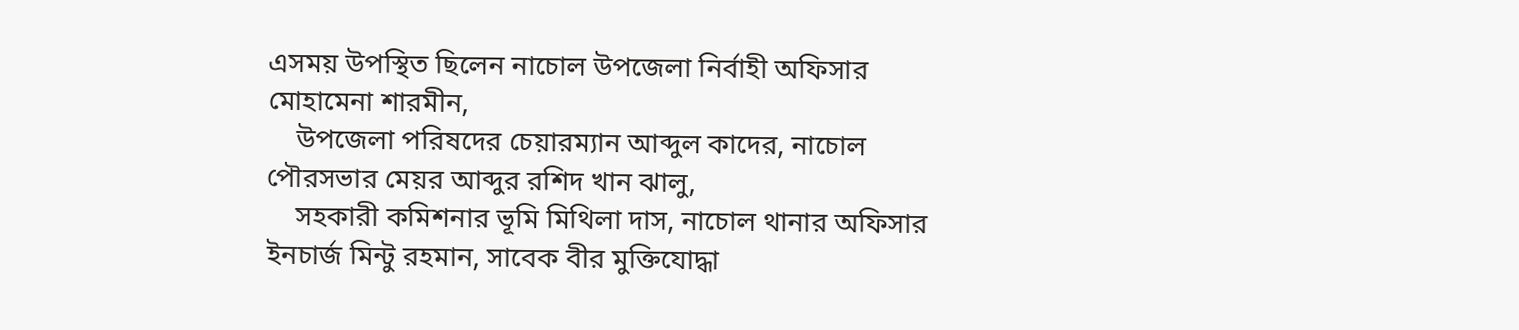এসময় উপস্থিত ছিলেন নাচোল উপজেলা নির্বাহী অফিসার মোহামেনা শারমীন,
    উপজেলা পরিষদের চেয়ারম্যান আব্দুল কাদের, নাচোল পৌরসভার মেয়র আব্দুর রশিদ খান ঝালু,
    সহকারী কমিশনার ভূমি মিথিলা দাস, নাচোল থানার অফিসার ইনচার্জ মিন্টু রহমান, সাবেক বীর মুক্তিযোদ্ধা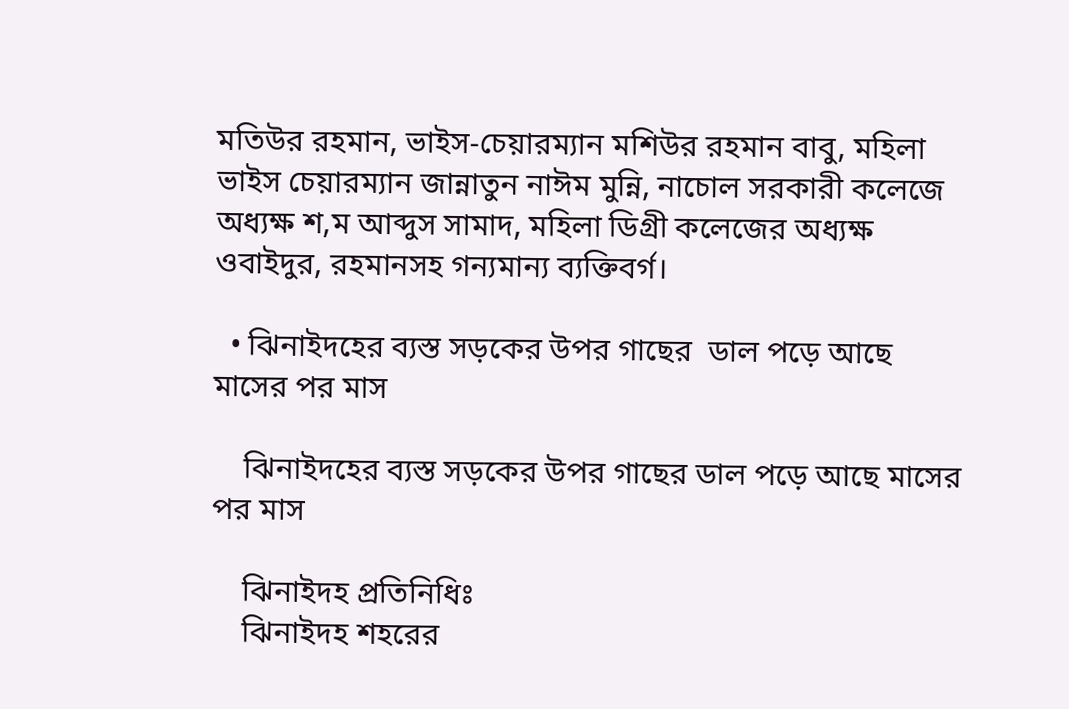মতিউর রহমান, ভাইস-চেয়ারম্যান মশিউর রহমান বাবু, মহিলা ভাইস চেয়ারম্যান জান্নাতুন নাঈম মুন্নি, নাচোল সরকারী কলেজে অধ্যক্ষ শ,ম আব্দুস সামাদ, মহিলা ডিগ্রী কলেজের অধ্যক্ষ ওবাইদুর, রহমানসহ গন্যমান্য ব্যক্তিবর্গ।

  • ঝিনাইদহের ব্যস্ত সড়কের উপর গাছের  ডাল পড়ে আছে মাসের পর মাস

    ঝিনাইদহের ব্যস্ত সড়কের উপর গাছের ডাল পড়ে আছে মাসের পর মাস

    ঝিনাইদহ প্রতিনিধিঃ
    ঝিনাইদহ শহরের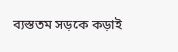ব্যস্ততম সড়কে কড়াই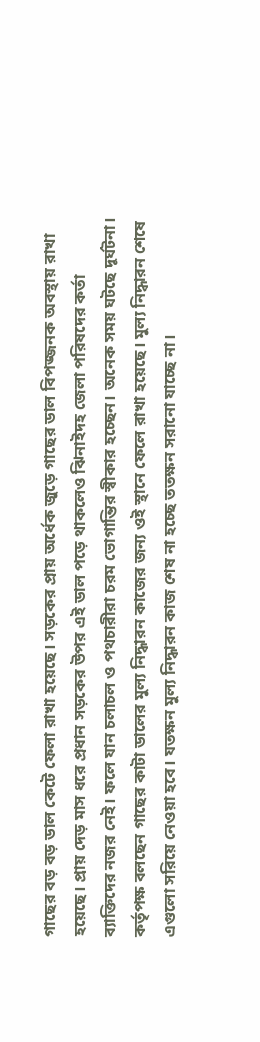গাছের বড় বড় ডাল কেটে ফেলা রাখা হয়েছে। সড়কের প্রায় অর্ধেক জুড়ে গাছের ডাল বিপজ্জনক অবস্থায় রাখা হয়েছে। প্রায় দেড় মাস ধরে প্রধান সড়কের উপর এই ডাল পড়ে থাকলেও ঝিনাইদহ জেলা পরিষদের কর্তা ব্যাক্তিদের নজর নেই। ফলে যান চলাচল ও পথচারীরা চরম ভোগান্তির স্বীকার হচ্ছেন। অনেক সময় ঘটছে দূর্ঘটনা। কর্তৃপক্ষ বলছেন গাছের কাটা ডালের মুল্য নিদ্ধারন কাজের জন্য ওই স্থানে ফেলে রাখা হয়েছে। মুল্য নিদ্ধারন শেষে এগুলো সরিয়ে নেওয়া হবে। যতক্ষন মুল্য নিদ্ধারন কাজ শেষ না হচ্ছে ততক্ষন সরানো যাচ্ছে না।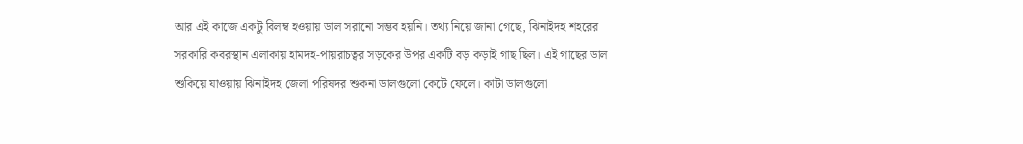আর এই কাজে একটু বিলম্ব হওয়ায় ডাল সরানো সম্ভব হয়নি। তথ্য নিয়ে জানা গেছে, ঝিনাইদহ শহরের সরকারি কবরস্থান এলাকায় হামদহ-পায়রাচত্বর সড়কের উপর একটি বড় কড়াই গাছ ছিল। এই গাছের ডাল শুকিয়ে যাওয়ায় ঝিনাইদহ জেলা পরিষদর শুকনা ডালগুলো কেটে ফেলে। কাটা ডালগুলো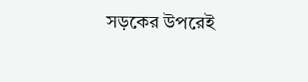সড়কের উপরেই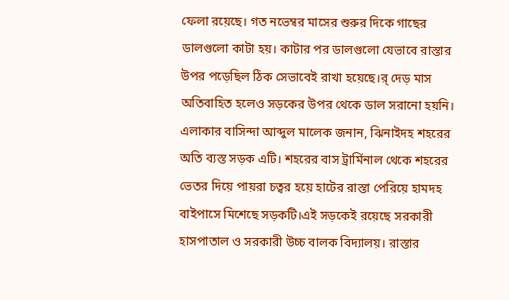ফেলা রয়েছে। গত নভেম্বর মাসের শুরুর দিকে গাছের ডালগুলো কাটা হয়। কাটার পর ডালগুলো যেভাবে রাস্তার উপর পড়েছিল ঠিক সেভাবেই রাখা হয়েছে।র্ দেড় মাস অতিবাহিত হলেও সড়কের উপর থেকে ডাল সরানো হয়নি। এলাকার বাসিন্দা আব্দুল মালেক জনান, ঝিনাইদহ শহরের অতি ব্যস্ত সড়ক এটি। শহরের বাস ট্রার্মিনাল থেকে শহরের ভেতর দিয়ে পায়রা চত্বর হয়ে হাটের রাস্তা পেরিয়ে হামদহ বাইপাসে মিশেছে সড়কটি।এই সড়কেই রয়েছে সরকারী হাসপাতাল ও সরকারী উচ্চ বালক বিদ্যালয়। রাস্তার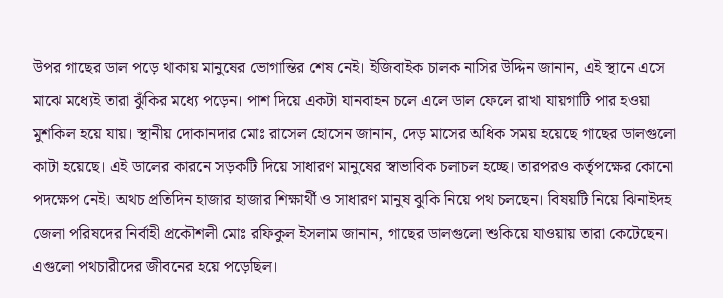উপর গাছের ডাল পড়ে থাকায় মানুষের ভোগান্তির শেষ নেই। ইজিবাইক চালক নাসির উদ্দিন জানান, এই স্থানে এসে মাঝে মধ্যেই তারা ঝুঁকির মধ্যে পড়েন। পাশ দিয়ে একটা যানবাহন চলে এলে ডাল ফেলে রাখা যায়গাটি পার হওয়া মুশকিল হয়ে যায়। স্থানীয় দোকানদার মোঃ রাসেল হোসেন জানান, দেড় মাসের অধিক সময় হয়েছে গাছের ডালগুলো কাটা হয়েছে। এই ডালের কারনে সড়কটি দিয়ে সাধারণ মানুষের স্বাভাবিক চলাচল হচ্ছে। তারপরও কর্তৃপক্ষের কোনো পদক্ষেপ নেই। অথচ প্রতিদিন হাজার হাজার শিক্ষার্থী ও সাধারণ মানুষ ঝুকি নিয়ে পথ চলছেন। বিষয়টি নিয়ে ঝিনাইদহ জেলা পরিষদের নির্বাহী প্রকৌশলী মোঃ রফিকুল ইসলাম জানান, গাছের ডালগুলো শুকিয়ে যাওয়ায় তারা কেটেছেন। এগুলো পথচারীদের জীবনের হয়ে পড়েছিল।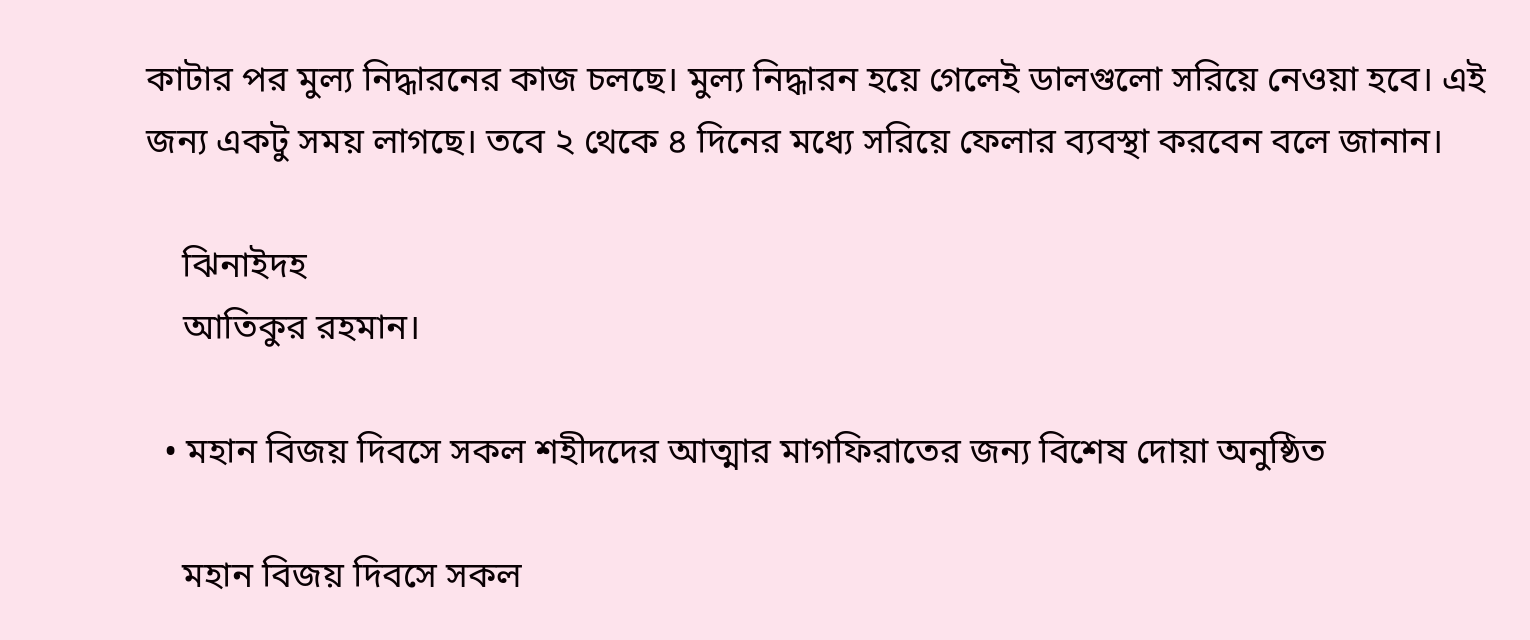কাটার পর মুল্য নিদ্ধারনের কাজ চলছে। মুল্য নিদ্ধারন হয়ে গেলেই ডালগুলো সরিয়ে নেওয়া হবে। এই জন্য একটু সময় লাগছে। তবে ২ থেকে ৪ দিনের মধ্যে সরিয়ে ফেলার ব্যবস্থা করবেন বলে জানান।

    ঝিনাইদহ
    আতিকুর রহমান।

  • মহান বিজয় দিবসে সকল শহীদদের আত্মার মাগফিরাতের জন্য বিশেষ দোয়া অনুষ্ঠিত

    মহান বিজয় দিবসে সকল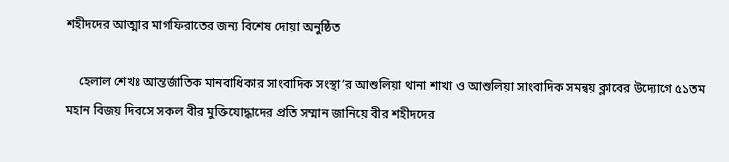শহীদদের আত্মার মাগফিরাতের জন্য বিশেষ দোয়া অনুষ্ঠিত

    হেলাল শেখঃ আন্তর্জাতিক মানবাধিকার সাংবাদিক সংস্থা’র আশুলিয়া থানা শাখা ও আশুলিয়া সাংবাদিক সমন্বয় ক্লাবের উদ্যোগে ৫১তম মহান বিজয় দিবসে সকল বীর মুক্তিযোদ্ধাদের প্রতি সম্মান জানিয়ে বীর শহীদদের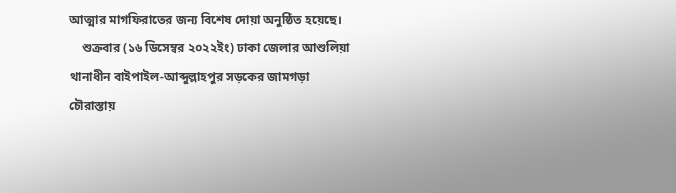আত্মার মাগফিরাতের জন্য বিশেষ দোয়া অনুষ্ঠিত হয়েছে।
    শুক্রবার (১৬ ডিসেম্বর ২০২২ইং) ঢাকা জেলার আশুলিয়া থানাধীন বাইপাইল-আব্দুল্লাহপুর সড়কের জামগড়া চৌরাস্তায়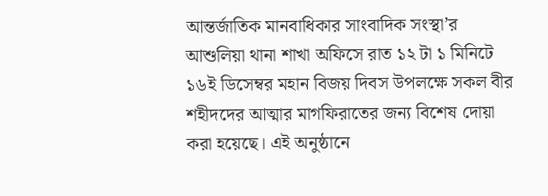আন্তর্জাতিক মানবাধিকার সাংবাদিক সংস্থা’র আশুলিয়া থানা শাখা অফিসে রাত ১২ টা ১ মিনিটে ১৬ই ডিসেম্বর মহান বিজয় দিবস উপলক্ষে সকল বীর শহীদদের আত্মার মাগফিরাতের জন্য বিশেষ দোয়া করা হয়েছে। এই অনুষ্ঠানে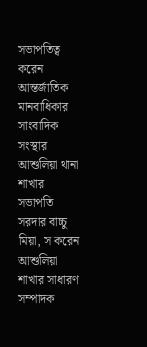সভাপতিত্ব করেন আন্তর্জাতিক মানবাধিকার সাংবাদিক সংস্থার আশুলিয়া থানা শাখার সভাপতি সরদার বাচ্চু মিয়া, স করেন আশুলিয়া শাখার সাধারণ সম্পাদক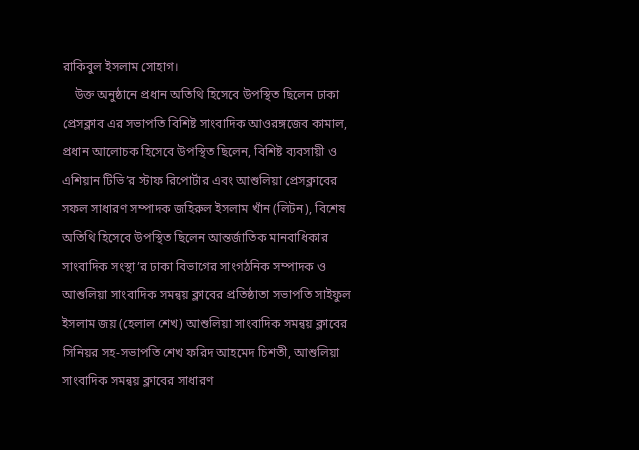রাকিবুল ইসলাম সোহাগ।
    উক্ত অনুষ্ঠানে প্রধান অতিথি হিসেবে উপস্থিত ছিলেন ঢাকা প্রেসক্লাব এর সভাপতি বিশিষ্ট সাংবাদিক আওরঙ্গজেব কামাল, প্রধান আলোচক হিসেবে উপস্থিত ছিলেন, বিশিষ্ট ব্যবসায়ী ও এশিয়ান টিভি’র স্টাফ রিপোর্টার এবং আশুলিয়া প্রেসক্লাবের সফল সাধারণ সম্পাদক জহিরুল ইসলাম খাঁন (লিটন), বিশেষ অতিথি হিসেবে উপস্থিত ছিলেন আন্তর্জাতিক মানবাধিকার সাংবাদিক সংস্থা’র ঢাকা বিভাগের সাংগঠনিক সম্পাদক ও আশুলিয়া সাংবাদিক সমন্বয় ক্লাবের প্রতিষ্ঠাতা সভাপতি সাইফুল ইসলাম জয় (হেলাল শেখ) আশুলিয়া সাংবাদিক সমন্বয় ক্লাবের সিনিয়র সহ-সভাপতি শেখ ফরিদ আহমেদ চিশতী, আশুলিয়া সাংবাদিক সমন্বয় ক্লাবের সাধারণ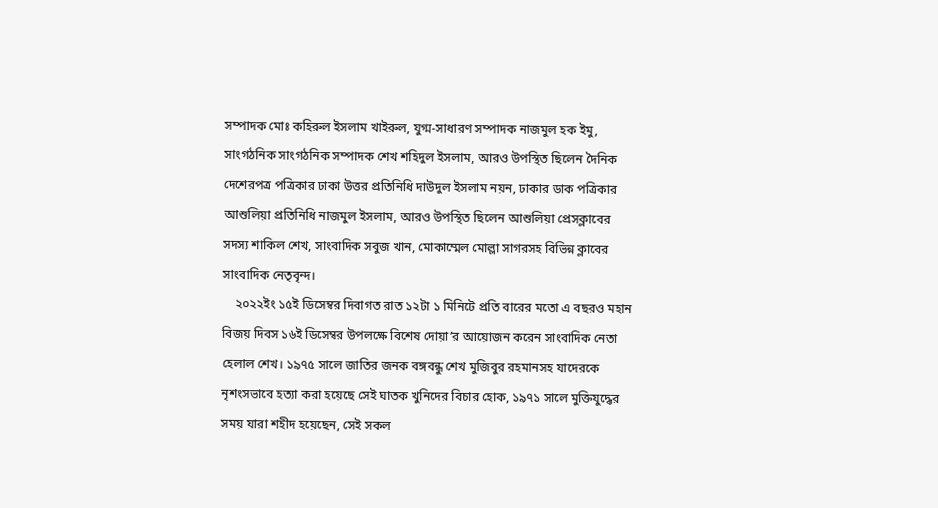সম্পাদক মোঃ কহিরুল ইসলাম খাইরুল, যুগ্ম-সাধারণ সম্পাদক নাজমুল হক ইমু, সাংগঠনিক সাংগঠনিক সম্পাদক শেখ শহিদুল ইসলাম, আরও উপস্থিত ছিলেন দৈনিক দেশেরপত্র পত্রিকার ঢাকা উত্তর প্রতিনিধি দাউদুল ইসলাম নয়ন, ঢাকার ডাক পত্রিকার আশুলিয়া প্রতিনিধি নাজমুল ইসলাম, আরও উপস্থিত ছিলেন আশুলিয়া প্রেসক্লাবের সদস্য শাকিল শেখ, সাংবাদিক সবুজ খান, মোকাম্মেল মোল্লা সাগরসহ বিভিন্ন ক্লাবের সাংবাদিক নেতৃবৃন্দ।
    ২০২২ইং ১৫ই ডিসেম্বর দিবাগত রাত ১২টা ১ মিনিটে প্রতি বারের মতো এ বছরও মহান বিজয় দিবস ১৬ই ডিসেম্বর উপলক্ষে বিশেষ দোয়া’র আয়োজন করেন সাংবাদিক নেতা হেলাল শেখ। ১৯৭৫ সালে জাতির জনক বঙ্গবন্ধু শেখ মুজিবুর রহমানসহ যাদেরকে নৃশংসভাবে হত্যা করা হয়েছে সেই ঘাতক খুনিদের বিচার হোক, ১৯৭১ সালে মুক্তিযুদ্ধের সময় যারা শহীদ হয়েছেন, সেই সকল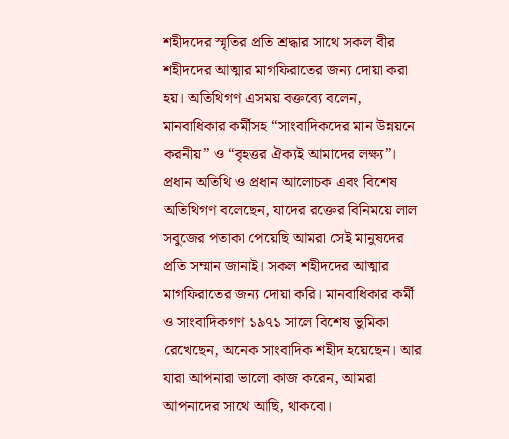শহীদদের স্মৃতির প্রতি শ্রদ্ধার সাথে সকল বীর শহীদদের আত্মার মাগফিরাতের জন্য দোয়া করা হয়। অতিথিগণ এসময় বক্তব্যে বলেন, মানবাধিকার কর্মীসহ “সাংবাদিকদের মান উন্নয়নে করনীয়” ও “বৃহত্তর ঐক্যই আমাদের লক্ষ্য”। প্রধান অতিথি ও প্রধান আলোচক এবং বিশেষ অতিথিগণ বলেছেন, যাদের রক্তের বিনিময়ে লাল সবুজের পতাকা পেয়েছি আমরা সেই মানুষদের প্রতি সম্মান জানাই। সকল শহীদদের আত্মার মাগফিরাতের জন্য দোয়া করি। মানবাধিকার কর্মী ও সাংবাদিকগণ ১৯৭১ সালে বিশেষ ভুমিকা রেখেছেন, অনেক সাংবাদিক শহীদ হয়েছেন। আর যারা আপনারা ভালো কাজ করেন, আমরা আপনাদের সাথে আছি, থাকবো।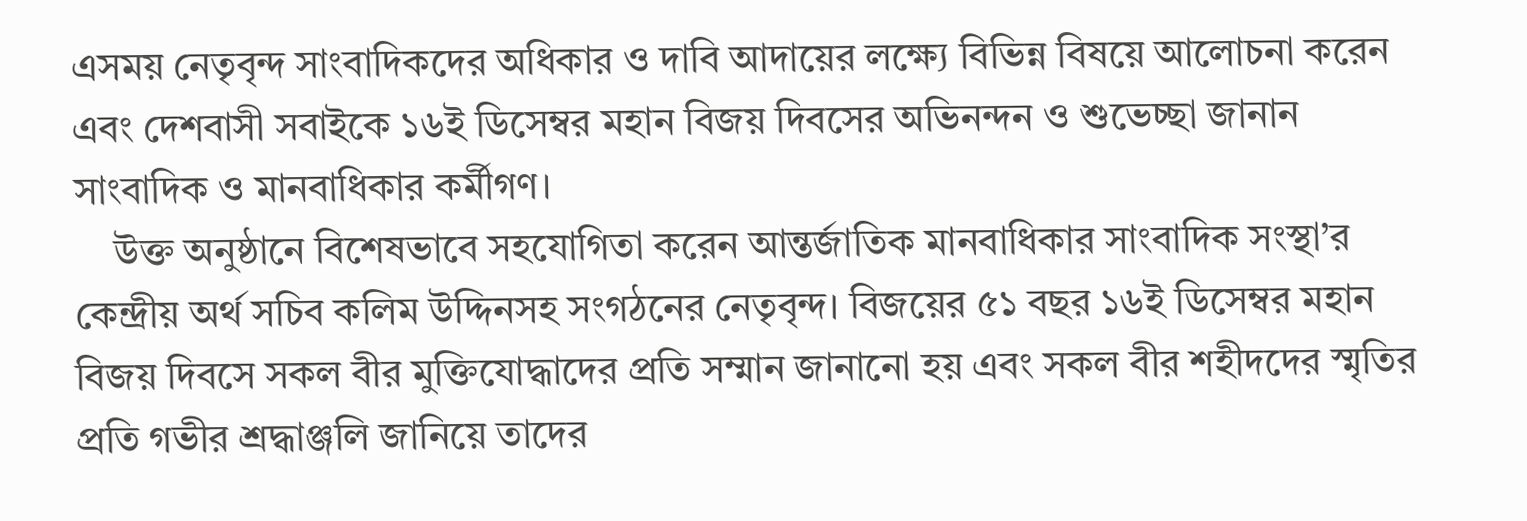এসময় নেতৃবৃন্দ সাংবাদিকদের অধিকার ও দাবি আদায়ের লক্ষ্যে বিভিন্ন বিষয়ে আলোচনা করেন এবং দেশবাসী সবাইকে ১৬ই ডিসেম্বর মহান বিজয় দিবসের অভিনন্দন ও শুভেচ্ছা জানান সাংবাদিক ও মানবাধিকার কর্মীগণ।
    উক্ত অনুষ্ঠানে বিশেষভাবে সহযোগিতা করেন আন্তর্জাতিক মানবাধিকার সাংবাদিক সংস্থা’র কেন্দ্রীয় অর্থ সচিব কলিম উদ্দিনসহ সংগঠনের নেতৃবৃন্দ। বিজয়ের ৫১ বছর ১৬ই ডিসেম্বর মহান বিজয় দিবসে সকল বীর মুক্তিযোদ্ধাদের প্রতি সম্মান জানানো হয় এবং সকল বীর শহীদদের স্মৃতির প্রতি গভীর শ্রদ্ধাঞ্জলি জানিয়ে তাদের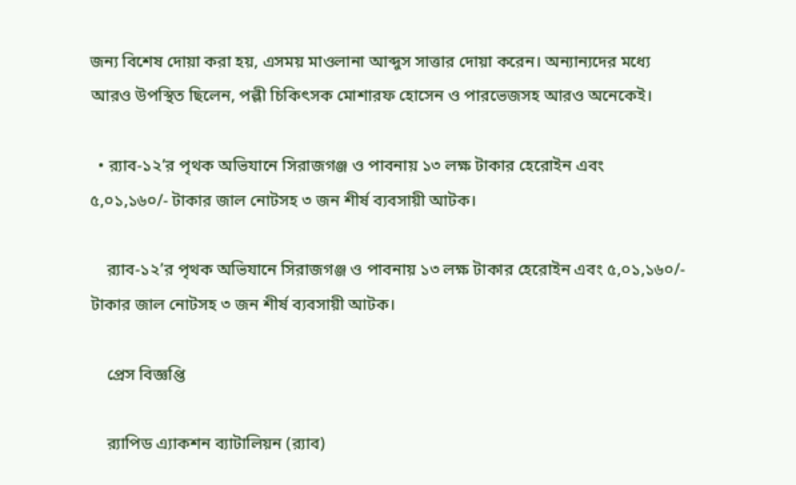জন্য বিশেষ দোয়া করা হয়, এসময় মাওলানা আব্দুস সাত্তার দোয়া করেন। অন্যান্যদের মধ্যে আরও উপস্থিত ছিলেন, পল্লী চিকিৎসক মোশারফ হোসেন ও পারভেজসহ আরও অনেকেই।

  • র‌্যাব-১২’র পৃথক অভিযানে সিরাজগঞ্জ ও পাবনায় ১৩ লক্ষ টাকার হেরোইন এবং ৫,০১,১৬০/- টাকার জাল নোটসহ ৩ জন শীর্ষ ব্যবসায়ী আটক।

    র‌্যাব-১২’র পৃথক অভিযানে সিরাজগঞ্জ ও পাবনায় ১৩ লক্ষ টাকার হেরোইন এবং ৫,০১,১৬০/- টাকার জাল নোটসহ ৩ জন শীর্ষ ব্যবসায়ী আটক।

    প্রেস বিজ্ঞপ্তি

    র‌্যাপিড এ্যাকশন ব্যাটালিয়ন (র‌্যাব)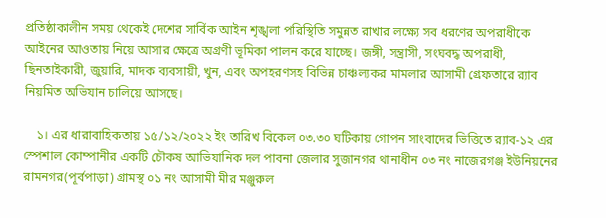প্রতিষ্ঠাকালীন সময় থেকেই দেশের সার্বিক আইন শৃঙ্খলা পরিস্থিতি সমুন্নত রাখার লক্ষ্যে সব ধরণের অপরাধীকে আইনের আওতায় নিয়ে আসার ক্ষেত্রে অগ্রণী ভূমিকা পালন করে যাচ্ছে। জঙ্গী, সন্ত্রাসী, সংঘবদ্ধ অপরাধী, ছিনতাইকারী, জুয়ারি, মাদক ব্যবসায়ী, খুন, এবং অপহরণসহ বিভিন্ন চাঞ্চল্যকর মামলার আসামী গ্রেফতারে র‌্যাব নিয়মিত অভিযান চালিয়ে আসছে।

    ১। এর ধারাবাহিকতায় ১৫/১২/২০২২ ইং তারিখ বিকেল ০৩.৩০ ঘটিকায় গোপন সাংবাদের ভিত্তিতে র‌্যাব-১২ এর স্পেশাল কোম্পানীর একটি চৌকষ আভিযানিক দল পাবনা জেলার সুজানগর থানাধীন ০৩ নং নাজেরগঞ্জ ইউনিয়নের রামনগর(পূর্বপাড়া) গ্রামস্থ ০১ নং আসামী মীর মঞ্জুরুল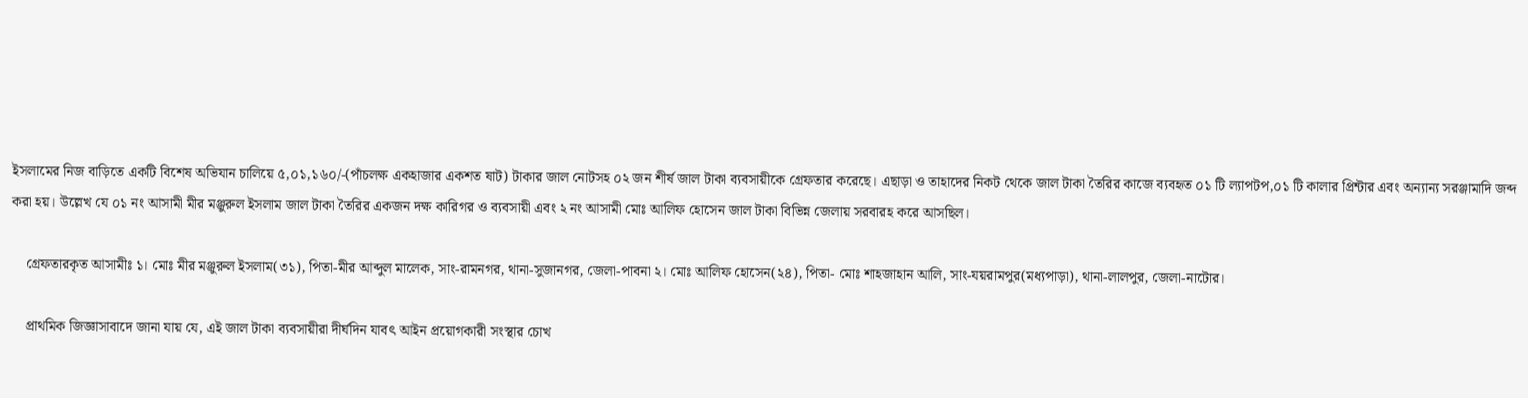ইসলামের নিজ বাড়িতে একটি বিশেষ অভিযান চালিয়ে ৫,০১,১৬০/-(পাঁচলক্ষ একহাজার একশত ষাট) টাকার জাল নোটসহ ০২ জন শীর্ষ জাল টাকা ব্যবসায়ীকে গ্রেফতার করেছে। এছাড়া ও তাহাদের নিকট থেকে জাল টাকা তৈরির কাজে ব্যবহৃত ০১ টি ল্যাপটপ,০১ টি কালার প্রিন্টার এবং অন্যান্য সরঞ্জামাদি জব্দ করা হয়। উল্লেখ যে ০১ নং আসামী মীর মঞ্জুরুল ইসলাম জাল টাকা তৈরির একজন দক্ষ কারিগর ও ব্যবসায়ী এবং ২ নং আসামী মোঃ আলিফ হোসেন জাল টাকা বিভিন্ন জেলায় সরবারহ করে আসছিল।

    গ্রেফতারকৃত আসামীঃ ১। মোঃ মীর মঞ্জুরুল ইসলাম(৩১), পিতা-মীর আব্দুল মালেক, সাং-রামনগর, থানা-সুজানগর, জেলা-পাবনা ২। মোঃ আলিফ হোসেন(২৪), পিতা- মোঃ শাহজাহান আলি, সাং-যয়রামপুর(মধ্যপাড়া), থানা-লালপুর, জেলা-নাটোর।

    প্রাথমিক জিজ্ঞাসাবাদে জানা যায় যে, এই জাল টাকা ব্যবসায়ীরা দীর্ঘদিন যাবৎ আইন প্রয়োগকারী সংস্থার চোখ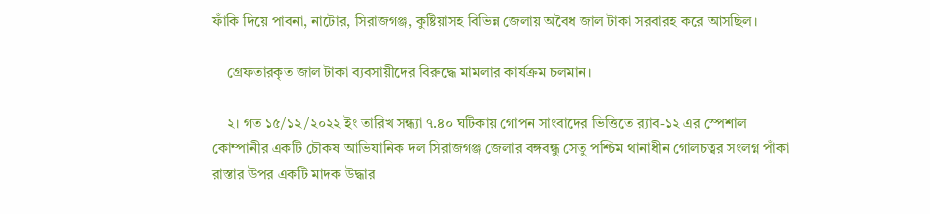ফাঁকি দিয়ে পাবনা, নাটোর, সিরাজগঞ্জ, কুষ্টিয়াসহ বিভিন্ন জেলায় অবৈধ জাল টাকা সরবারহ করে আসছিল।

    গ্রেফতারকৃত জাল টাকা ব্যবসায়ীদের বিরুদ্ধে মামলার কার্যক্রম চলমান।

    ২। গত ১৫/১২/২০২২ ইং তারিখ সন্ধ্যা ৭.৪০ ঘটিকায় গোপন সাংবাদের ভিত্তিতে র‌্যাব-১২ এর স্পেশাল কোম্পানীর একটি চৌকষ আভিযানিক দল সিরাজগঞ্জ জেলার বঙ্গবন্ধু সেতু পশ্চিম থানাধীন গোলচত্বর সংলগ্ন পাঁকা রাস্তার উপর একটি মাদক উদ্ধার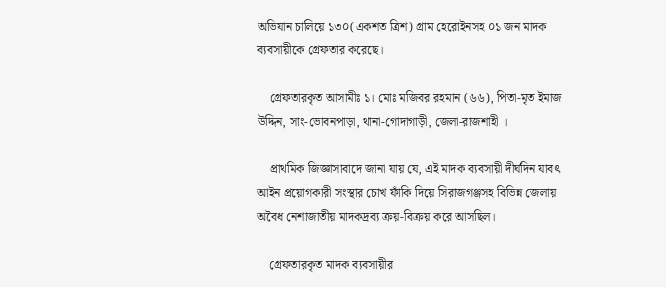অভিযান চালিয়ে ১৩০(একশত ত্রিশ) গ্রাম হেরোইনসহ ০১ জন মাদক ব্যবসায়ীকে গ্রেফতার করেছে।

    গ্রেফতারকৃত আসামীঃ ১। মোঃ মজিবর রহমান (৬৬), পিতা-মৃত ইমাজ উদ্দিন, সাং-ভোবনপাড়া, থানা-গোদাগাড়ী, জেলা-রাজশাহী ।

    প্রাথমিক জিজ্ঞাসাবাদে জানা যায় যে, এই মাদক ব্যবসায়ী দীর্ঘদিন যাবৎ আইন প্রয়োগকারী সংস্থার চোখ ফাঁকি দিয়ে সিরাজগঞ্জসহ বিভিন্ন জেলায় অবৈধ নেশাজাতীয় মাদকদ্রব্য ক্রয়-বিক্রয় করে আসছিল।

    গ্রেফতারকৃত মাদক ব্যবসায়ীর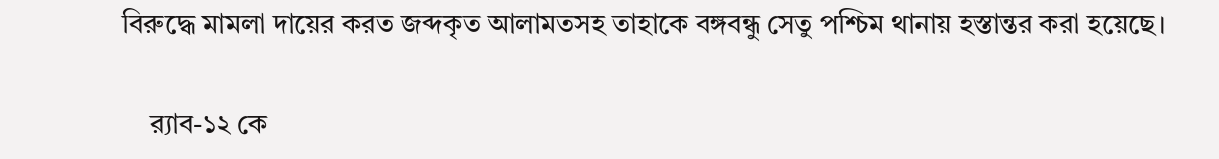বিরুদ্ধে মামলা দায়ের করত জব্দকৃত আলামতসহ তাহাকে বঙ্গবন্ধু সেতু পশ্চিম থানায় হস্তান্তর করা হয়েছে।

    র‌্যাব-১২ কে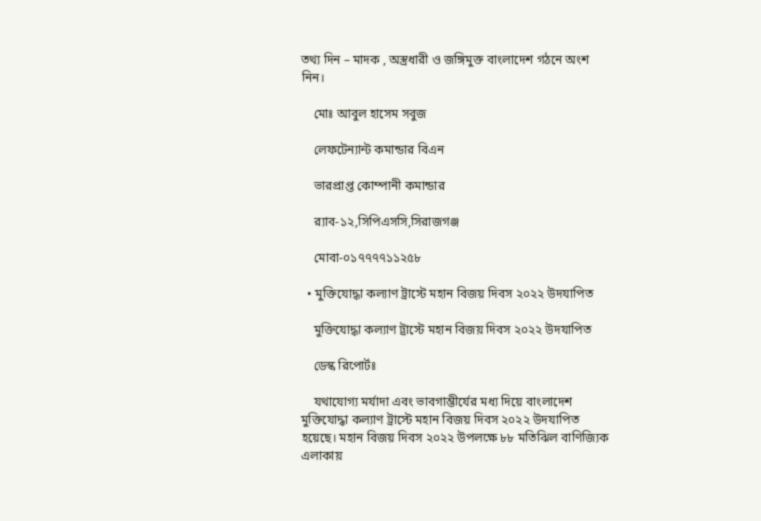তথ্য দিন – মাদক , অস্ত্রধারী ও জঙ্গিমুক্ত বাংলাদেশ গঠনে অংশ নিন।

    মোঃ আবুল হাসেম সবুজ

    লেফটেন্যান্ট কমান্ডার বিএন

    ভারপ্রাপ্ত কোম্পানী কমান্ডার

    র‌্যাব-১২,সিপিএসসি,সিরাজগঞ্জ

    মোবা-০১৭৭৭৭১১২৫৮

  • মুক্তিযোদ্ধা কল্যাণ ট্রাস্টে মহান বিজয় দিবস ২০২২ উদযাপিত

    মুক্তিযোদ্ধা কল্যাণ ট্রাস্টে মহান বিজয় দিবস ২০২২ উদযাপিত

    ডেস্ক রিপোর্টঃ

    যথাযোগ্য মর্যাদা এবং ভাবগাম্ভীর্যের মধ্য দিয়ে বাংলাদেশ মুক্তিযোদ্ধা কল্যাণ ট্রাস্টে মহান বিজয় দিবস ২০২২ উদযাপিত হয়েছে। মহান বিজয় দিবস ২০২২ উপলক্ষে ৮৮ মতিঝিল বাণিজ্যিক এলাকায়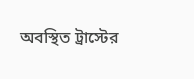অবস্থিত ট্রাস্টের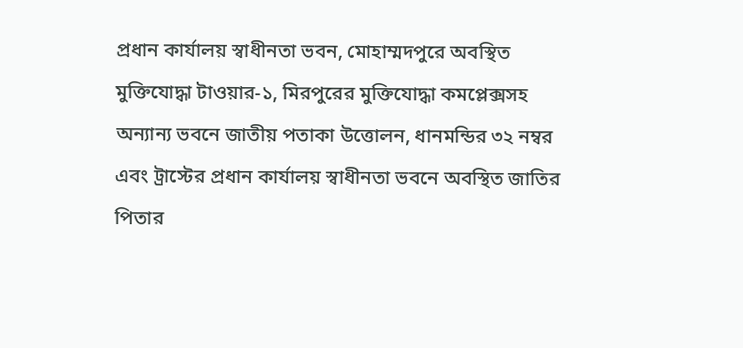প্রধান কার্যালয় স্বাধীনতা ভবন, মোহাম্মদপুরে অবস্থিত মুক্তিযোদ্ধা টাওয়ার-১, মিরপুরের মুক্তিযোদ্ধা কমপ্লেক্সসহ অন্যান্য ভবনে জাতীয় পতাকা উত্তোলন, ধানমন্ডির ৩২ নম্বর এবং ট্রাস্টের প্রধান কার্যালয় স্বাধীনতা ভবনে অবস্থিত জাতির পিতার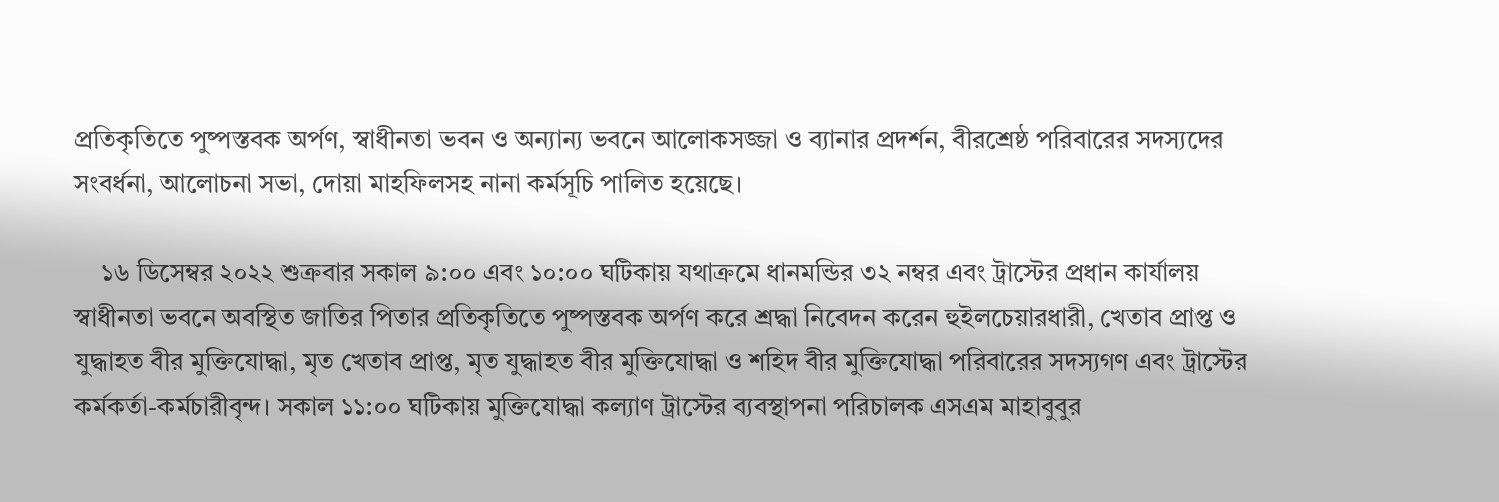প্রতিকৃতিতে পুষ্পস্তবক অর্পণ, স্বাধীনতা ভবন ও অন্যান্য ভবনে আলোকসজ্জা ও ব্যানার প্রদর্শন, বীরশ্রেষ্ঠ পরিবারের সদস্যদের সংবর্ধনা, আলোচনা সভা, দোয়া মাহফিলসহ নানা কর্মসূচি পালিত হয়েছে।

    ১৬ ডিসেম্বর ২০২২ শুক্রবার সকাল ৯:০০ এবং ১০:০০ ঘটিকায় যথাক্রমে ধানমন্ডির ৩২ নম্বর এবং ট্রাস্টের প্রধান কার্যালয় স্বাধীনতা ভবনে অবস্থিত জাতির পিতার প্রতিকৃতিতে পুষ্পস্তবক অর্পণ করে শ্রদ্ধা নিবেদন করেন হুইলচেয়ারধারী, খেতাব প্রাপ্ত ও যুদ্ধাহত বীর মুক্তিযোদ্ধা, মৃত খেতাব প্রাপ্ত, মৃত যুদ্ধাহত বীর মুক্তিযোদ্ধা ও শহিদ বীর মুক্তিযোদ্ধা পরিবারের সদস্যগণ এবং ট্রাস্টের কর্মকর্তা-কর্মচারীবৃন্দ। সকাল ১১:০০ ঘটিকায় মুক্তিযোদ্ধা কল্যাণ ট্রাস্টের ব্যবস্থাপনা পরিচালক এসএম মাহাবুবুর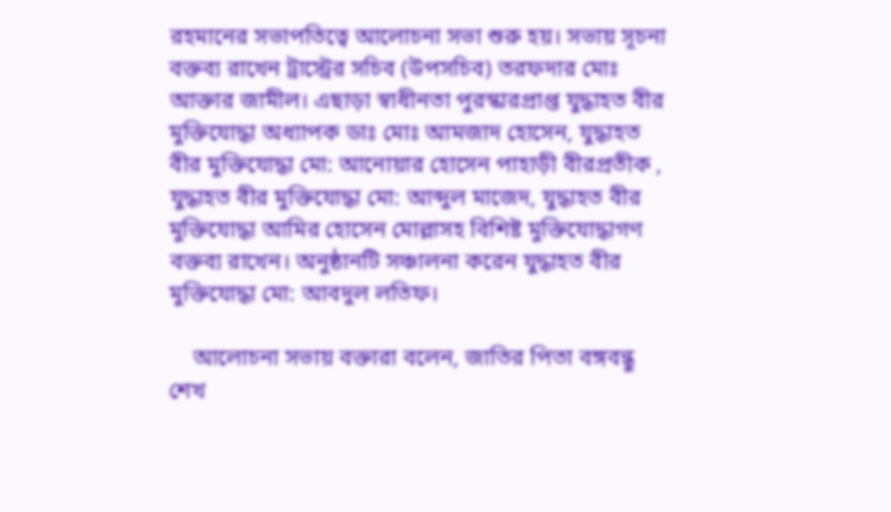রহমানের সভাপতিত্বে আলোচনা সভা শুরু হয়। সভায় সূচনা বক্তব্য রাখেন ট্রাস্ট্রের সচিব (উপসচিব) তরফদার মোঃ আক্তার জামীল। এছাড়া স্বাধীনতা পুরস্কারপ্রাপ্ত যুদ্ধাহত বীর মুক্তিযোদ্ধা অধ্যাপক ডাঃ মোঃ আমজাদ হোসেন, যুদ্ধাহত বীর মুক্তিযোদ্ধা মো: আনোয়ার হোসেন পাহাড়ী বীরপ্রতীক , যুদ্ধাহত বীর মুক্তিযোদ্ধা মো: আব্দুল মাজেদ, যুদ্ধাহত বীর মুক্তিযোদ্ধা আমির হোসেন মোল্লাসহ বিশিষ্ট মুক্তিযোদ্ধাগণ বক্তব্য রাখেন। অনুষ্ঠানটি সঞ্চালনা করেন যুদ্ধাহত বীর মুক্তিযোদ্ধা মো: আবদুল লতিফ।

    আলোচনা সভায় বক্তারা বলেন, জাতির পিতা বঙ্গবন্ধু শেখ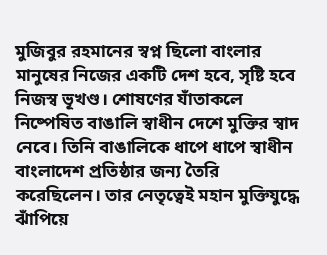মুজিবুর রহমানের স্বপ্ন ছিলো বাংলার মানুষের নিজের একটি দেশ হবে, সৃষ্টি হবে নিজস্ব ভূখণ্ড। শোষণের যাঁতাকলে নিষ্পেষিত বাঙালি স্বাধীন দেশে মুক্তির স্বাদ নেবে। তিনি বাঙালিকে ধাপে ধাপে স্বাধীন বাংলাদেশ প্রতিষ্ঠার জন্য তৈরি করেছিলেন। তার নেতৃত্বেই মহান মুক্তিযুদ্ধে ঝাঁপিয়ে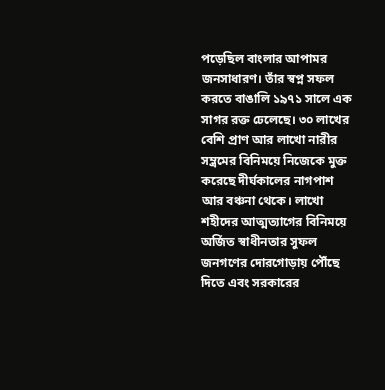পড়েছিল বাংলার আপামর জনসাধারণ। তাঁর স্বপ্ন সফল করতে বাঙালি ১৯৭১ সালে এক সাগর রক্ত ঢেলেছে। ৩০ লাখের বেশি প্রাণ আর লাখো নারীর সম্ভ্রমের বিনিময়ে নিজেকে মুক্ত করেছে দীর্ঘকালের নাগপাশ আর বঞ্চনা থেকে। লাখো শহীদের আত্মত্যাগের বিনিময়ে অর্জিত স্বাধীনতার সুফল জনগণের দোরগোড়ায় পৌঁছে দিতে এবং সরকারের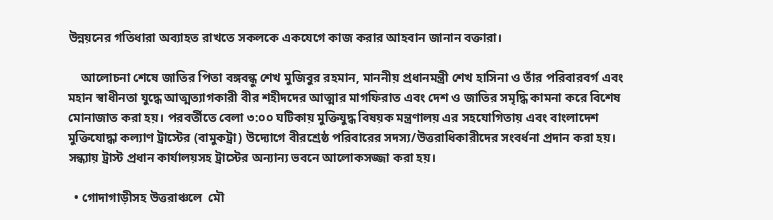উন্নয়নের গতিধারা অব্যাহত রাখতে সকলকে একযেগে কাজ করার আহবান জানান বক্তারা।

    আলোচনা শেষে জাতির পিতা বঙ্গবন্ধু শেখ মুজিবুর রহমান, মাননীয় প্রধানমন্ত্রী শেখ হাসিনা ও তাঁর পরিবারবর্গ এবং মহান স্বাধীনতা যুদ্ধে আত্মত্যাগকারী বীর শহীদদের আত্মার মাগফিরাত এবং দেশ ও জাতির সমৃদ্ধি কামনা করে বিশেষ মোনাজাত করা হয়। পরবর্তীতে বেলা ৩:০০ ঘটিকায় মুক্তিযুদ্ধ বিষয়ক মন্ত্রণালয় এর সহযোগিতায় এবং বাংলাদেশ মুক্তিযোদ্ধা কল্যাণ ট্রাস্টের (বামুকট্রা) উদ্যোগে বীরশ্রেষ্ঠ পরিবারের সদস্য/উত্তরাধিকারীদের সংবর্ধনা প্রদান করা হয়। সন্ধ্যায় ট্রাস্ট প্রধান কার্যালয়সহ ট্রাস্টের অন্যান্য ভবনে আলোকসজ্জা করা হয়।

  • গোদাগাড়ীসহ উত্তরাঞ্চলে  মৌ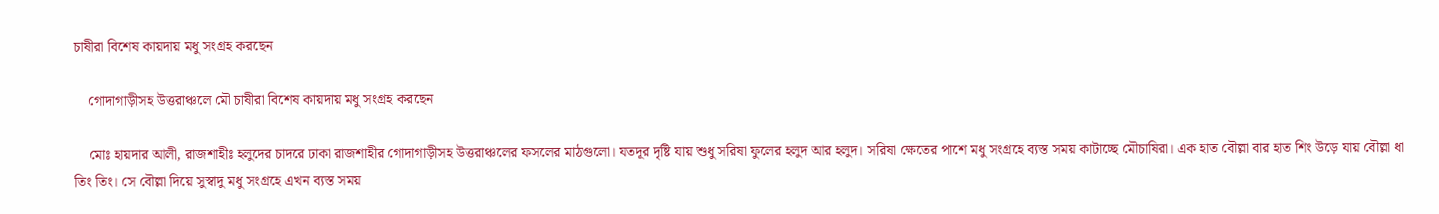চাষীরা বিশেষ কায়দায় মধু সংগ্রহ করছেন

    গোদাগাড়ীসহ উত্তরাঞ্চলে মৌ চাষীরা বিশেষ কায়দায় মধু সংগ্রহ করছেন

    মোঃ হায়দার আলী, রাজশাহীঃ হলুদের চাদরে ঢাকা রাজশাহীর গোদাগাড়ীসহ উত্তরাঞ্চলের ফসলের মাঠগুলো। যতদূর দৃষ্টি যায় শুধু সরিষা ফুলের হলুদ আর হলুদ। সরিষা ক্ষেতের পাশে মধু সংগ্রহে ব্যস্ত সময় কাটাচ্ছে মৌচাষিরা। এক হাত বৌল্লা বার হাত শিং উড়ে যায় বৌল্লা ধা তিং তিং। সে বৌল্লা দিয়ে সুস্বাদু মধু সংগ্রহে এখন ব্যস্ত সময়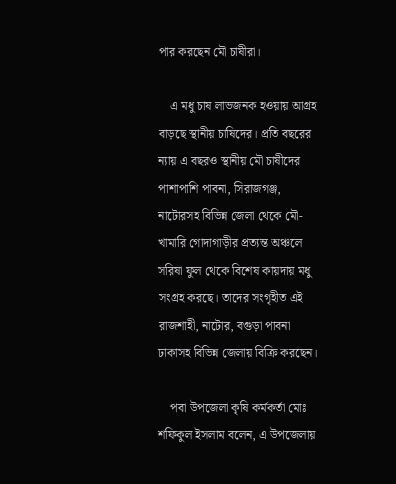পার করছেন মৌ চাষীরা।

    এ মধু চাষ লাভজনক হওয়ায় আগ্রহ বাড়ছে স্থানীয় চাষিদের। প্রতি বছরের ন্যায় এ বছরও স্থানীয় মৌ চাষীদের পাশাপাশি পাবনা, সিরাজগঞ্জ, নাটোরসহ বিভিন্ন জেলা থেকে মৌ-খামারি গোদাগাড়ীর প্রত্যন্ত অঞ্চলে সরিষা ফুল থেকে বিশেষ কায়দায় মধু সংগ্রহ করছে। তাদের সংগৃহীত এই রাজশাহী, নাটোর, বগুড়া পাবনা ঢাকাসহ বিভিন্ন জেলায় বিক্রি করছেন।

    পবা উপজেলা কৃষি কর্মকর্তা মোঃ শফিকুল ইসলাম বলেন, এ উপজেলায়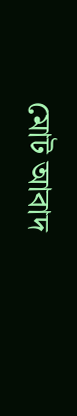মোট আবাদ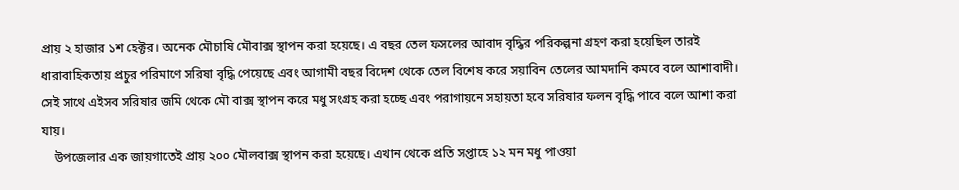প্রায় ২ হাজার ১শ হেক্টর। অনেক মৌচাষি মৌবাক্স স্থাপন করা হয়েছে। এ বছর তেল ফসলের আবাদ বৃদ্ধির পরিকল্পনা গ্রহণ করা হয়েছিল তারই ধারাবাহিকতায় প্রচুর পরিমাণে সরিষা বৃদ্ধি পেয়েছে এবং আগামী বছর বিদেশ থেকে তেল বিশেষ করে সয়াবিন তেলের আমদানি কমবে বলে আশাবাদী। সেই সাথে এইসব সরিষার জমি থেকে মৌ বাক্স স্থাপন করে মধু সংগ্রহ করা হচ্ছে এবং পরাগায়নে সহায়তা হবে সরিষার ফলন বৃদ্ধি পাবে বলে আশা করা যায়।
    উপজেলার এক জায়গাতেই প্রায় ২০০ মৌলবাক্স স্থাপন করা হয়েছে। এখান থেকে প্রতি সপ্তাহে ১২ মন মধু পাওয়া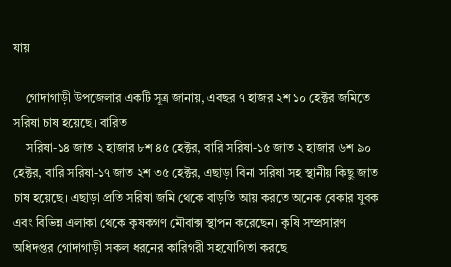যায়

    গোদাগাড়ী উপজেলার একটি সূত্র জানায়, এবছর ৭ হাজর ২শ ১০ হেক্টর জমিতে সরিষা চাষ হয়েছে। বারিত
    সরিষা-১৪ জাত ২ হাজার ৮শ ৪৫ হেক্টর, বারি সরিষা-১৫ জাত ২ হাজার ৬শ ৯০ হেক্টর, বারি সরিষা-১৭ জাত ২শ ৩৫ হেক্টর, এছাড়া বিনা সরিষা সহ স্থানীয় কিছু জাত চাষ হয়েছে। এছাড়া প্রতি সরিষা জমি থেকে বাড়তি আয় করতে অনেক বেকার যুবক এবং বিভিন্ন এলাকা থেকে কৃষকগণ মৌবাক্স স্থাপন করেছেন। কৃষি সম্প্রসারণ অধিদপ্তর গোদাগাড়ী সকল ধরনের কারিগরী সহযোগিতা করছে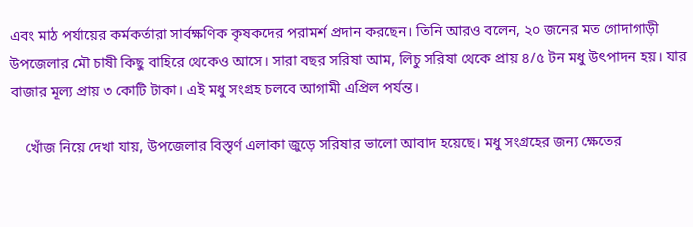এবং মাঠ পর্যায়ের কর্মকর্তারা সার্বক্ষণিক কৃষকদের পরামর্শ প্রদান করছেন। তিনি আরও বলেন, ২০ জনের মত গোদাগাড়ী উপজেলার মৌ চাষী কিছু বাহিরে থেকেও আসে। সারা বছর সরিষা আম, লিচু সরিষা থেকে প্রায় ৪/৫ টন মধু উৎপাদন হয়। যার বাজার মূল্য প্রায় ৩ কোটি টাকা। এই মধু সংগ্রহ চলবে আগামী এপ্রিল পর্যন্ত।

    খোঁজ নিয়ে দেখা যায়, উপজেলার বিস্তৃর্ণ এলাকা জুড়ে সরিষার ভালো আবাদ হয়েছে। মধু সংগ্রহের জন্য ক্ষেতের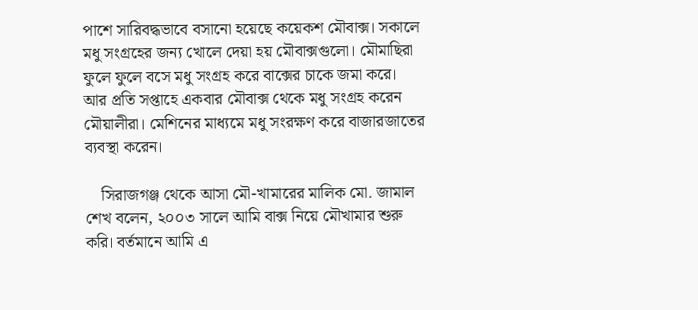পাশে সারিবদ্ধভাবে বসানো হয়েছে কয়েকশ মৌবাক্স। সকালে মধু সংগ্রহের জন্য খোলে দেয়া হয় মৌবাক্সগুলো। মৌমাছিরা ফুলে ফুলে বসে মধু সংগ্রহ করে বাক্সের চাকে জমা করে। আর প্রতি সপ্তাহে একবার মৌবাক্স থেকে মধু সংগ্রহ করেন মৌয়ালীরা। মেশিনের মাধ্যমে মধু সংরক্ষণ করে বাজারজাতের ব্যবস্থা করেন।

    সিরাজগঞ্জ থেকে আসা মৌ-খামারের মালিক মো. জামাল শেখ বলেন, ২০০৩ সালে আমি বাক্স নিয়ে মৌখামার শুরু করি। বর্তমানে আমি এ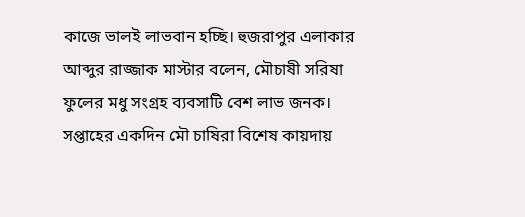কাজে ভালই লাভবান হচ্ছি। হুজরাপুর এলাকার আব্দুর রাজ্জাক মাস্টার বলেন, মৌচাষী সরিষা ফুলের মধু সংগ্রহ ব্যবসাটি বেশ লাভ জনক। সপ্তাহের একদিন মৌ চাষিরা বিশেষ কায়দায়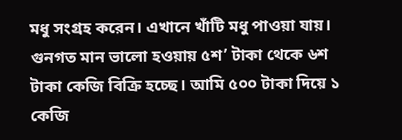মধু সংগ্রহ করেন। এখানে খাঁটি মধু পাওয়া যায়। গুনগত মান ভালো হওয়ায় ৫শ’ টাকা থেকে ৬শ টাকা কেজি বিক্রি হচ্ছে। আমি ৫০০ টাকা দিয়ে ১ কেজি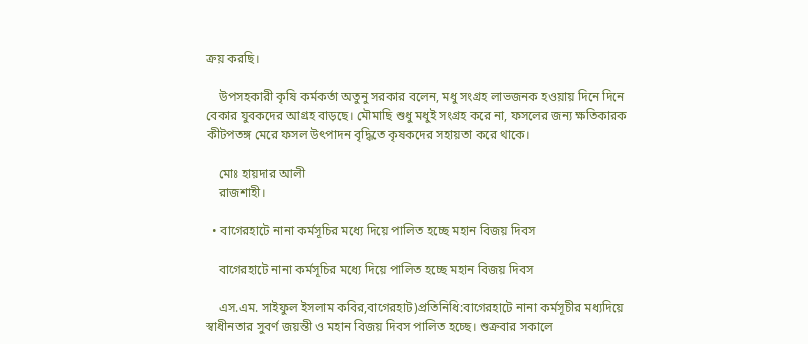ক্রয় করছি।

    উপসহকারী কৃষি কর্মকর্তা অতুনু সরকার বলেন, মধু সংগ্রহ লাভজনক হওয়ায় দিনে দিনে বেকার যুবকদের আগ্রহ বাড়ছে। মৌমাছি শুধু মধুই সংগ্রহ করে না, ফসলের জন্য ক্ষতিকারক কীটপতঙ্গ মেরে ফসল উৎপাদন বৃদ্ধিতে কৃষকদের সহায়তা করে থাকে।

    মোঃ হায়দার আলী
    রাজশাহী।

  • বাগেরহাটে নানা কর্মসূচির মধ্যে দিয়ে পালিত হচ্ছে মহান বিজয় দিবস

    বাগেরহাটে নানা কর্মসূচির মধ্যে দিয়ে পালিত হচ্ছে মহান বিজয় দিবস

    এস.এম. সাইফুল ইসলাম কবির,বাগেরহাট)প্রতিনিধি:বাগেরহাটে নানা কর্মসূচীর মধ্যদিয়ে স্বাধীনতার সুবর্ণ জয়ন্তী ও মহান বিজয় দিবস পালিত হচ্ছে। শুক্রবার সকালে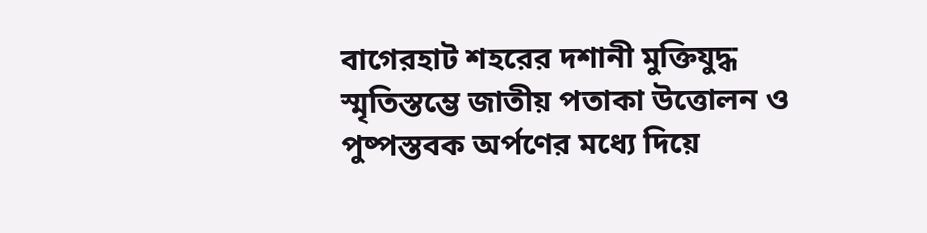বাগেরহাট শহরের দশানী মুক্তিযুদ্ধ স্মৃতিস্তম্ভে জাতীয় পতাকা উত্তোলন ও পুষ্পস্তবক অর্পণের মধ্যে দিয়ে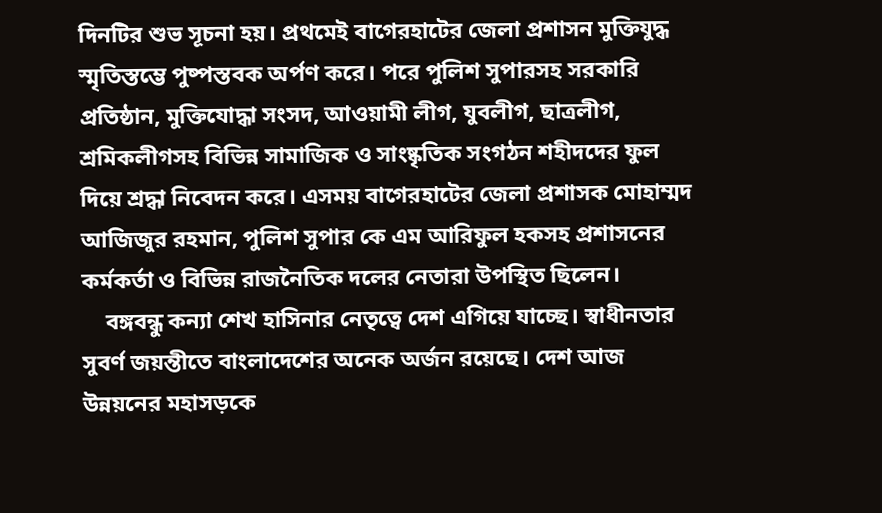দিনটির শুভ সূচনা হয়। প্রথমেই বাগেরহাটের জেলা প্রশাসন মুক্তিযুদ্ধ স্মৃতিস্তম্ভে পুষ্পস্তবক অর্পণ করে। পরে পুলিশ সুপারসহ সরকারি প্রতিষ্ঠান, মুক্তিযোদ্ধা সংসদ, আওয়ামী লীগ, যুবলীগ, ছাত্রলীগ, শ্রমিকলীগসহ বিভিন্ন সামাজিক ও সাংষ্কৃতিক সংগঠন শহীদদের ফুল দিয়ে শ্রদ্ধা নিবেদন করে। এসময় বাগেরহাটের জেলা প্রশাসক মোহাম্মদ আজিজুর রহমান, পুলিশ সুপার কে এম আরিফুল হকসহ প্রশাসনের কর্মকর্তা ও বিভিন্ন রাজনৈতিক দলের নেতারা উপস্থিত ছিলেন।
    বঙ্গবন্ধু কন্যা শেখ হাসিনার নেতৃত্বে দেশ এগিয়ে যাচ্ছে। স্বাধীনতার সুবর্ণ জয়ন্তীতে বাংলাদেশের অনেক অর্জন রয়েছে। দেশ আজ উন্নয়নের মহাসড়কে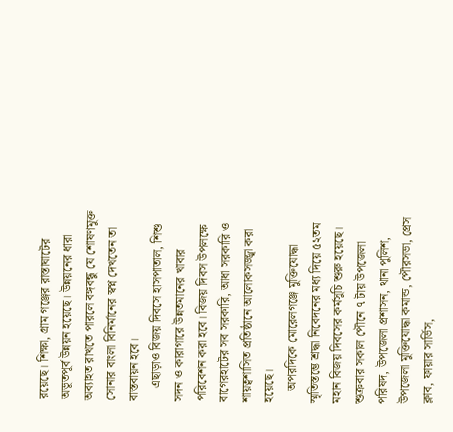রয়েছে। শিক্ষা, গ্রাম গঞ্জের রাস্তাঘাটের অভূতপূর্ব উন্নয়ন হয়েছে। উন্নয়নের ধারা অব্যাহত রাখতে পারলে বঙ্গবন্ধু যে শোষণমুক্ত সোনার বাংলা বিনির্মানের স্বপ্ন দেখতেন তা বাস্তবায়ন হবে।
    এছাড়াও বিজয় দিবসে হাসপাতাল, শিশু সদন ও কারাগারে উন্নতমানের খাবার পরিবেশন করা হবে। বিজয় দিবস উপলক্ষে বাগেরহাটের সব সরকারি, আধা সরকারি ও শায়ত্বশাসিত প্রতিষ্ঠানে আলোকসজ্জ্বা করা হয়েছে।
    অপরদিকে মোরেলগঞ্জে মুক্তিযোদ্ধা স্মৃতিস্তম্ভে শ্রদ্ধা নিবেদনের মধ্য দিয়ে ৫২তম মহান বিজয় দিবসের কর্মসুচি শুরু হয়েছে। শুক্রবার সকাল পৌনে ৭ টায় উপজেলা পরিষদ, উপজেলা প্রশাসন, থানা পুলিশ, উপজেলা মুক্তিযোদ্ধা কমান্ড, পৌরসভা, প্রেস ক্লাব, ফায়ার সার্ভিস,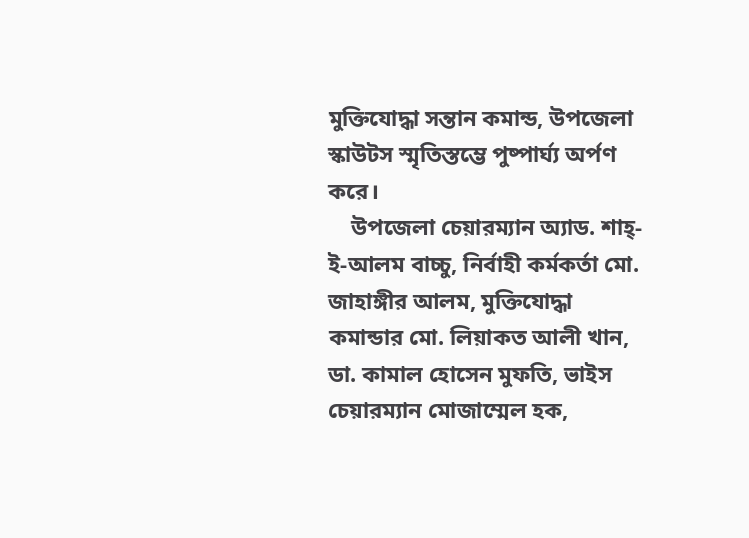মুক্তিযোদ্ধা সন্তান কমান্ড, উপজেলা স্কাউটস স্মৃতিস্তম্ভে পুষ্পার্ঘ্য অর্পণ করে।
    উপজেলা চেয়ারম্যান অ্যাড. শাহ্-ই-আলম বাচ্চু, নির্বাহী কর্মকর্তা মো. জাহাঙ্গীর আলম, মুক্তিযোদ্ধা কমান্ডার মো. লিয়াকত আলী খান, ডা. কামাল হোসেন মুফতি, ভাইস চেয়ারম্যান মোজাম্মেল হক,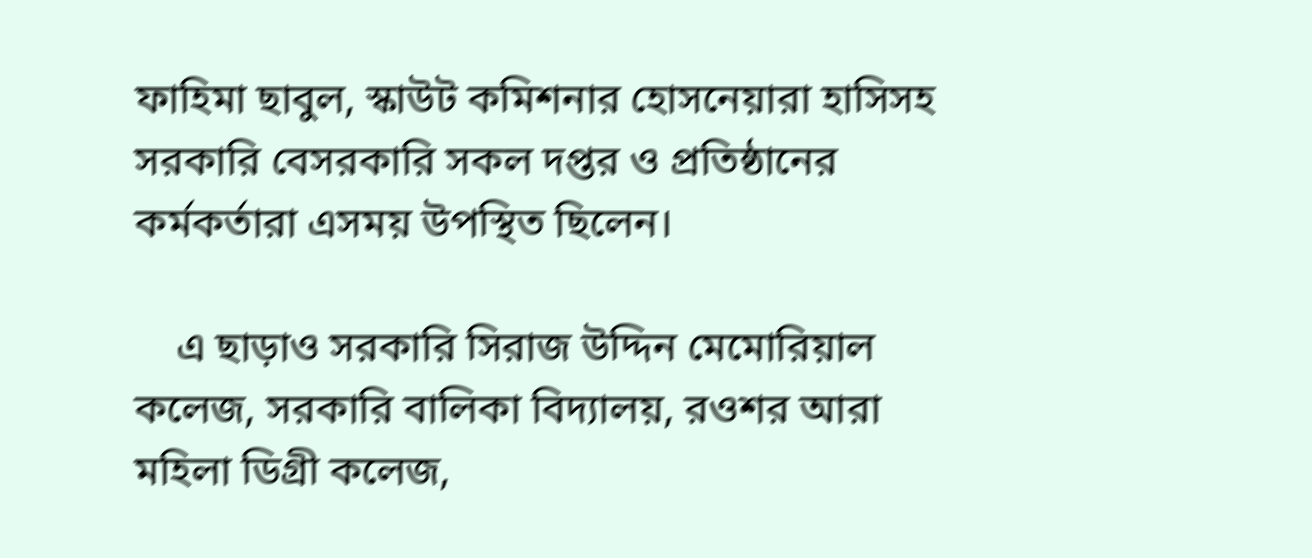ফাহিমা ছাবুল, স্কাউট কমিশনার হোসনেয়ারা হাসিসহ সরকারি বেসরকারি সকল দপ্তর ও প্রতিষ্ঠানের কর্মকর্তারা এসময় উপস্থিত ছিলেন।

    এ ছাড়াও সরকারি সিরাজ উদ্দিন মেমোরিয়াল কলেজ, সরকারি বালিকা বিদ্যালয়, রওশর আরা মহিলা ডিগ্রী কলেজ,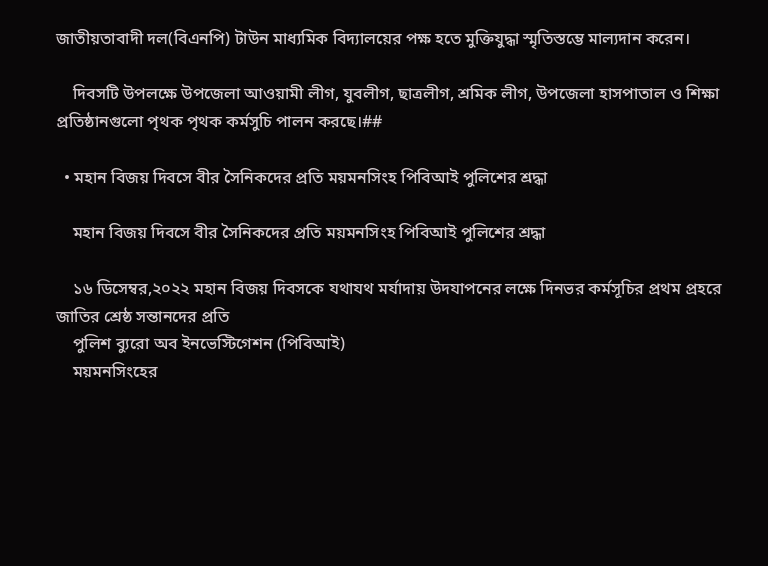জাতীয়তাবাদী দল(বিএনপি) টাউন মাধ্যমিক বিদ্যালয়ের পক্ষ হতে মুক্তিযুদ্ধা স্মৃতিস্তম্ভে মাল্যদান করেন।

    দিবসটি উপলক্ষে উপজেলা আওয়ামী লীগ, যুবলীগ, ছাত্রলীগ, শ্রমিক লীগ, উপজেলা হাসপাতাল ও শিক্ষা প্রতিষ্ঠানগুলো পৃথক পৃথক কর্মসুচি পালন করছে।##

  • মহান বিজয় দিবসে বীর সৈনিকদের প্রতি ময়মনসিংহ পিবিআই পুলিশের শ্রদ্ধা

    মহান বিজয় দিবসে বীর সৈনিকদের প্রতি ময়মনসিংহ পিবিআই পুলিশের শ্রদ্ধা

    ১৬ ডিসেম্বর,২০২২ মহান বিজয় দিবসকে যথাযথ মর্যাদায় উদযাপনের লক্ষে দিনভর কর্মসূচির প্রথম প্রহরে জাতির শ্রেষ্ঠ সন্তানদের প্রতি
    পুলিশ ব্যুরো অব ইনভেস্টিগেশন (পিবিআই)
    ময়মনসিংহের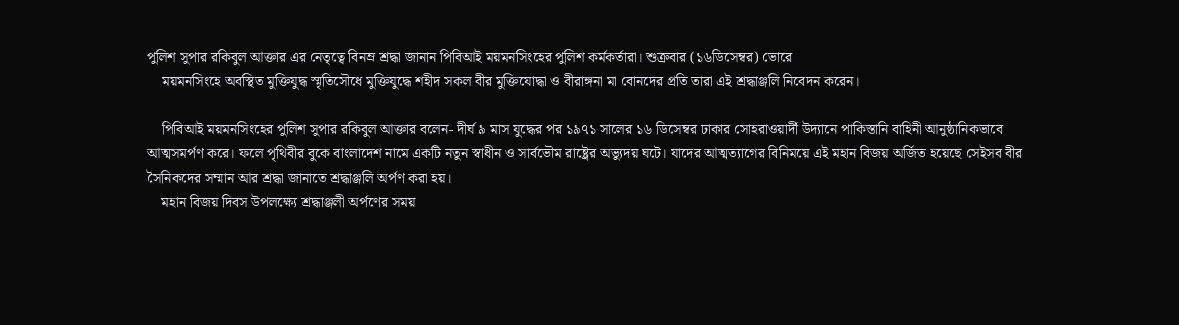পুলিশ সুপার রকিবুল আক্তার এর নেতৃত্বে বিনম্র শ্রদ্ধা জানান পিবিআই ময়মনসিংহের পুলিশ কর্মকর্তারা। শুক্রবার (১৬ডিসেম্বর) ভোরে
    ময়মনসিংহে অবস্থিত মুক্তিযুদ্ধ স্মৃতিসৌধে মুক্তিযুদ্ধে শহীদ সকল বীর মুক্তিযোদ্ধা ও বীরাঙ্গনা মা বোনদের প্রতি তারা এই শ্রদ্ধাঞ্জলি নিবেদন করেন।

    পিবিআই ময়মনসিংহের পুলিশ সুপার রকিবুল আক্তার বলেন- দীর্ঘ ৯ মাস যুদ্ধের পর ১৯৭১ সালের ১৬ ডিসেম্বর ঢাকার সোহরাওয়ার্দী উদ্যানে পাকিস্তানি বাহিনী আনুষ্ঠানিকভাবে আত্মসমর্পণ করে। ফলে পৃথিবীর বুকে বাংলাদেশ নামে একটি নতুন স্বাধীন ও সার্বভৌম রাষ্ট্রের অভ্যুদয় ঘটে। যাদের আত্মত্যাগের বিনিময়ে এই মহান বিজয় অর্জিত হয়েছে সেইসব বীর সৈনিকদের সম্মান আর শ্রদ্ধা জানাতে শ্রদ্ধাঞ্জলি অর্পণ করা হয়।
    মহান বিজয় দিবস উপলক্ষ্যে শ্রদ্ধাঞ্জলী অর্পণের সময়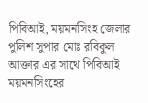পিবিআই, ময়মনসিংহ জেলার পুলিশ সুপার মোঃ রবিকুল আক্তার এর সাথে পিবিআই ময়মনসিংহের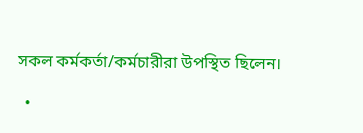সকল কর্মকর্তা/কর্মচারীরা উপস্থিত ছিলেন।

  •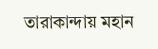তারাকান্দায় মহান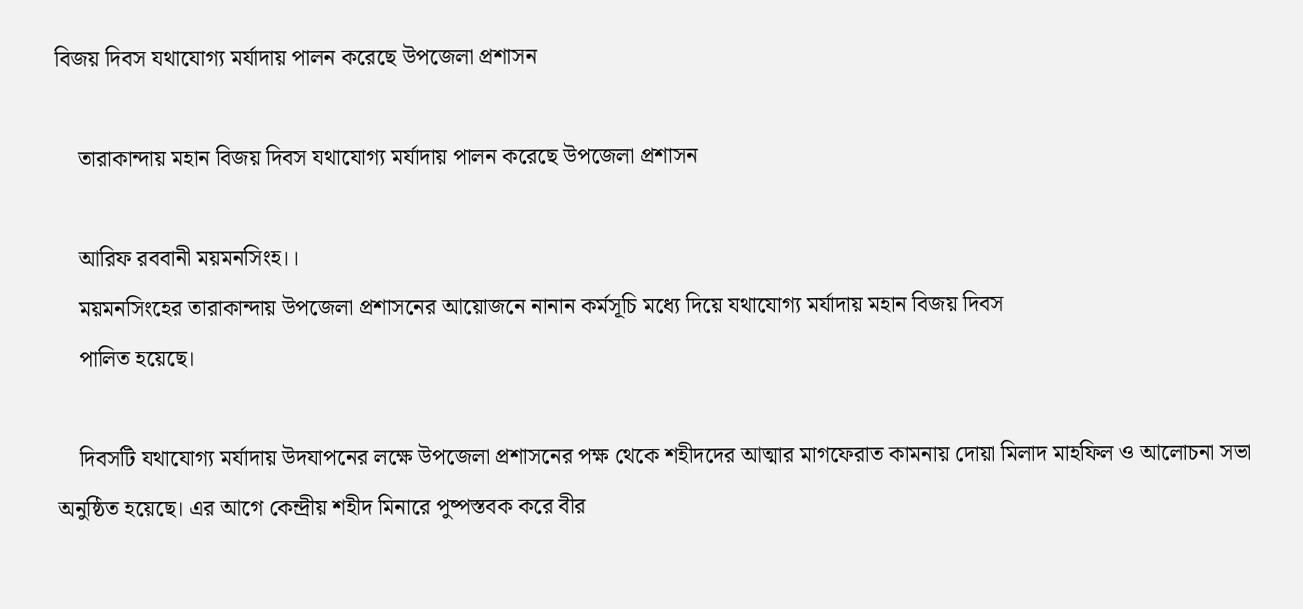বিজয় দিবস যথাযোগ্য মর্যাদায় পালন করেছে উপজেলা প্রশাসন

    তারাকান্দায় মহান বিজয় দিবস যথাযোগ্য মর্যাদায় পালন করেছে উপজেলা প্রশাসন

    আরিফ রববানী ময়মনসিংহ।।
    ময়মনসিংহের তারাকান্দায় উপজেলা প্রশাসনের আয়োজনে নানান কর্মসূচি মধ্যে দিয়ে যথাযোগ্য মর্যাদায় মহান বিজয় দিবস
    পালিত হয়েছে।

    দিবসটি যথাযোগ্য মর্যাদায় উদযাপনের লক্ষে উপজেলা প্রশাসনের পক্ষ থেকে শহীদদের আত্মার মাগফেরাত কামনায় দোয়া মিলাদ মাহফিল ও আলোচনা সভা অনুষ্ঠিত হয়েছে। এর আগে কেন্দ্রীয় শহীদ মিনারে পুষ্পস্তবক করে বীর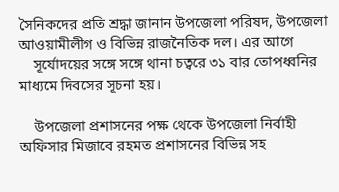সৈনিকদের প্রতি শ্রদ্ধা জানান উপজেলা পরিষদ, উপজেলা আওয়ামীলীগ ও বিভিন্ন রাজনৈতিক দল। এর আগে
    সূর্যোদয়ের সঙ্গে সঙ্গে থানা চত্বরে ৩১ বার তোপধ্বনির মাধ্যমে দিবসের সূচনা হয়।

    উপজেলা প্রশাসনের পক্ষ থেকে উপজেলা নির্বাহী অফিসার মিজাবে রহমত প্রশাসনের বিভিন্ন সহ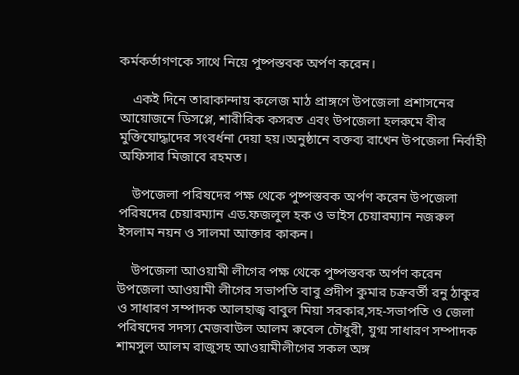কর্মকর্তাগণকে সাথে নিয়ে পুষ্পস্তবক অর্পণ করেন।

    একই দিনে তারাকান্দায় কলেজ মাঠ প্রাঙ্গণে উপজেলা প্রশাসনের আয়োজনে ডিসপ্লে, শারীরিক কসরত এবং উপজেলা হলরুমে বীর মুক্তিযোদ্ধাদের সংবর্ধনা দেয়া হয়।অনুষ্ঠানে বক্তব্য রাখেন উপজেলা নির্বাহী অফিসার মিজাবে রহমত।

    উপজেলা পরিষদের পক্ষ থেকে পুষ্পস্তবক অর্পণ করেন উপজেলা পরিষদের চেয়ারম্যান এড.ফজলুল হক ও ভাইস চেয়ারম্যান নজরুল ইসলাম নয়ন ও সালমা আক্তার কাকন।

    উপজেলা আওয়ামী লীগের পক্ষ থেকে পুষ্পস্তবক অর্পণ করেন উপজেলা আওয়ামী লীগের সভাপতি বাবু প্রদীপ কুমার চক্রবর্তী রনু ঠাকুর ও সাধারণ সম্পাদক আলহাজ্ব বাবুল মিয়া সরকার,সহ-সভাপতি ও জেলা পরিষদের সদস্য মেজবাউল আলম রুবেল চৌধুরী, যুগ্ম সাধারণ সম্পাদক শামসুল আলম রাজুসহ আওয়ামীলীগের সকল অঙ্গ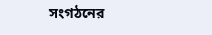সংগঠনের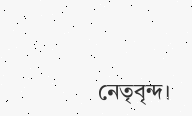নেতৃবৃন্দ।